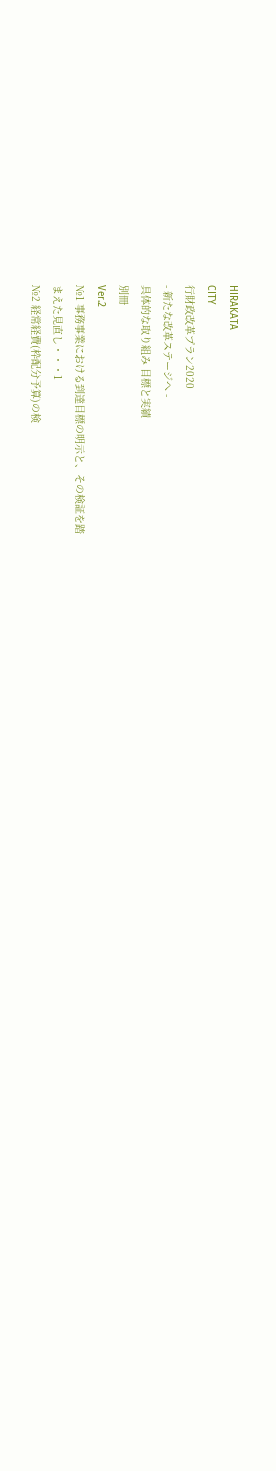HIRAKATA
CITY
行財政改革プラン2020
- 新たな改革ステージへ -
具体的な取り組み 目標と実績
別冊
Ver.2
№1 事務事業における到達目標の明示と、その検証を踏
まえた見直し・・・1
№2 経常経費(枠配分予算)の検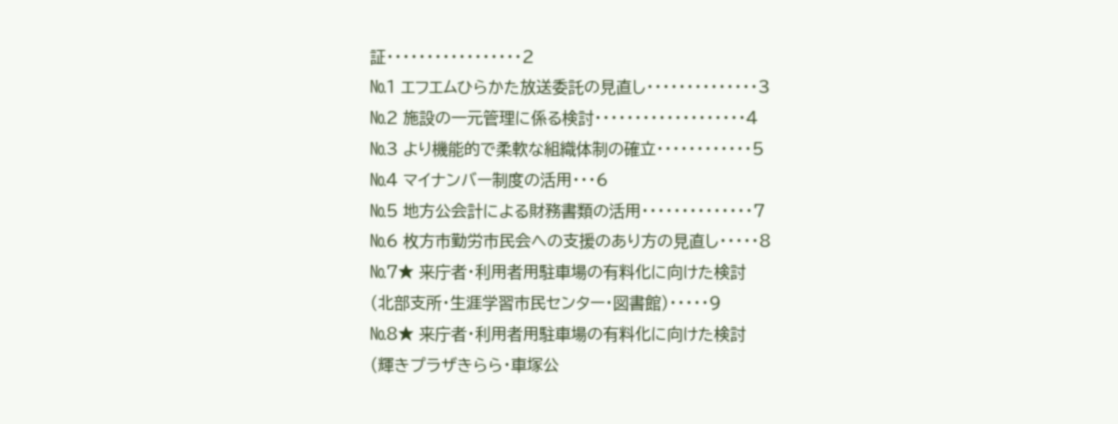証・・・・・・・・・・・・・・・・・2
№1 エフエムひらかた放送委託の見直し・・・・・・・・・・・・・・3
№2 施設の一元管理に係る検討・・・・・・・・・・・・・・・・・・・4
№3 より機能的で柔軟な組織体制の確立・・・・・・・・・・・・5
№4 マイナンバー制度の活用・・・6
№5 地方公会計による財務書類の活用・・・・・・・・・・・・・・7
№6 枚方市勤労市民会への支援のあり方の見直し・・・・・8
№7★ 来庁者・利用者用駐車場の有料化に向けた検討
(北部支所・生涯学習市民センター・図書館)・・・・・9
№8★ 来庁者・利用者用駐車場の有料化に向けた検討
(輝きプラザきらら・車塚公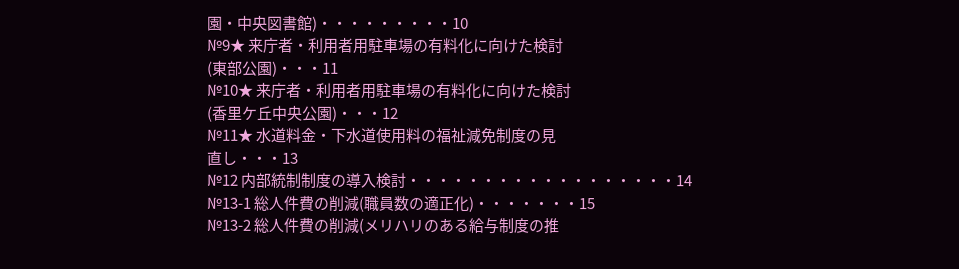園・中央図書館)・・・・・・・・・10
№9★ 来庁者・利用者用駐車場の有料化に向けた検討
(東部公園)・・・11
№10★ 来庁者・利用者用駐車場の有料化に向けた検討
(香里ケ丘中央公園)・・・12
№11★ 水道料金・下水道使用料の福祉減免制度の見
直し・・・13
№12 内部統制制度の導入検討・・・・・・・・・・・・・・・・・・14
№13-1 総人件費の削減(職員数の適正化)・・・・・・・15
№13-2 総人件費の削減(メリハリのある給与制度の推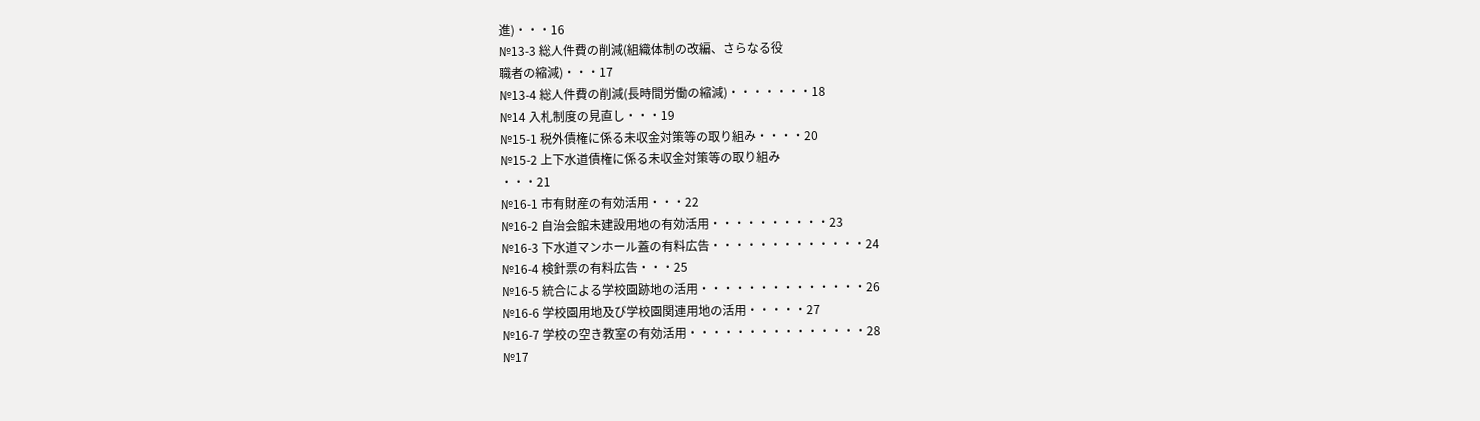進)・・・16
№13-3 総人件費の削減(組織体制の改編、さらなる役
職者の縮減)・・・17
№13-4 総人件費の削減(長時間労働の縮減)・・・・・・・18
№14 入札制度の見直し・・・19
№15-1 税外債権に係る未収金対策等の取り組み・・・・20
№15-2 上下水道債権に係る未収金対策等の取り組み
・・・21
№16-1 市有財産の有効活用・・・22
№16-2 自治会館未建設用地の有効活用・・・・・・・・・・23
№16-3 下水道マンホール蓋の有料広告・・・・・・・・・・・・・24
№16-4 検針票の有料広告・・・25
№16-5 統合による学校園跡地の活用・・・・・・・・・・・・・・26
№16-6 学校園用地及び学校園関連用地の活用・・・・・27
№16-7 学校の空き教室の有効活用・・・・・・・・・・・・・・・28
№17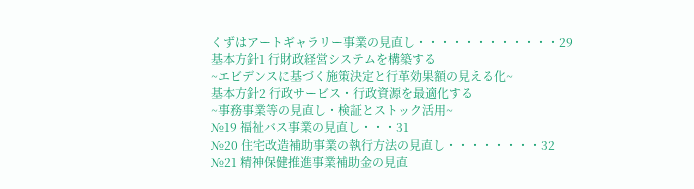くずはアートギャラリー事業の見直し・・・・・・・・・・・・29
基本方針1 行財政経営システムを構築する
~エビデンスに基づく施策決定と行革効果額の見える化~
基本方針2 行政サービス・行政資源を最適化する
~事務事業等の見直し・検証とストック活用~
№19 福祉バス事業の見直し・・・31
№20 住宅改造補助事業の執行方法の見直し・・・・・・・・32
№21 精神保健推進事業補助金の見直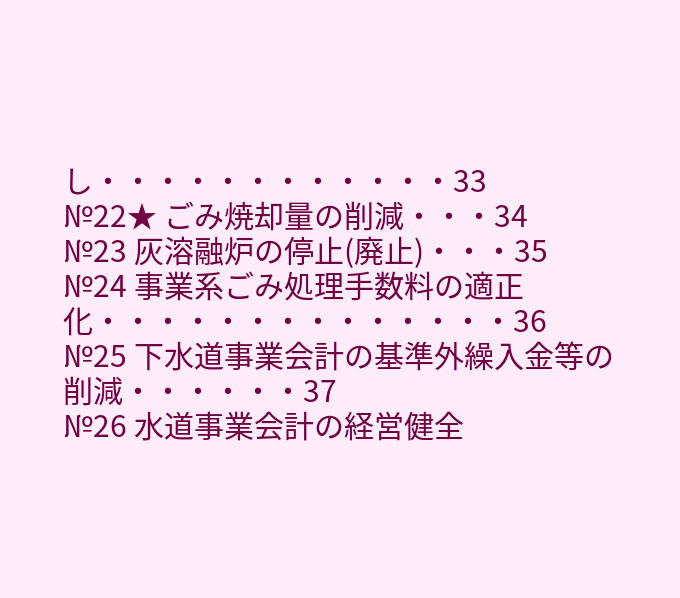し・・・・・・・・・・・・33
№22★ ごみ焼却量の削減・・・34
№23 灰溶融炉の停止(廃止)・・・35
№24 事業系ごみ処理手数料の適正化・・・・・・・・・・・・・・36
№25 下水道事業会計の基準外繰入金等の削減・・・・・・37
№26 水道事業会計の経営健全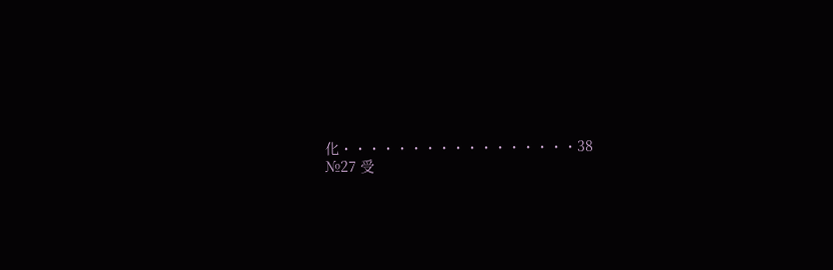化・・・・・・・・・・・・・・・・・38
№27 受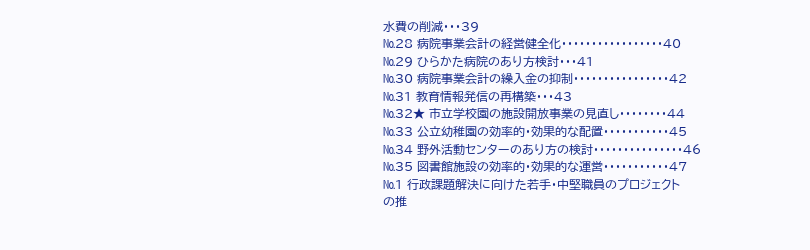水費の削減・・・39
№28 病院事業会計の経営健全化・・・・・・・・・・・・・・・・・40
№29 ひらかた病院のあり方検討・・・41
№30 病院事業会計の繰入金の抑制・・・・・・・・・・・・・・・・42
№31 教育情報発信の再構築・・・43
№32★ 市立学校園の施設開放事業の見直し・・・・・・・・44
№33 公立幼稚園の効率的・効果的な配置・・・・・・・・・・・45
№34 野外活動センターのあり方の検討・・・・・・・・・・・・・・・46
№35 図書館施設の効率的・効果的な運営・・・・・・・・・・・47
№1 行政課題解決に向けた若手・中堅職員のプロジェクト
の推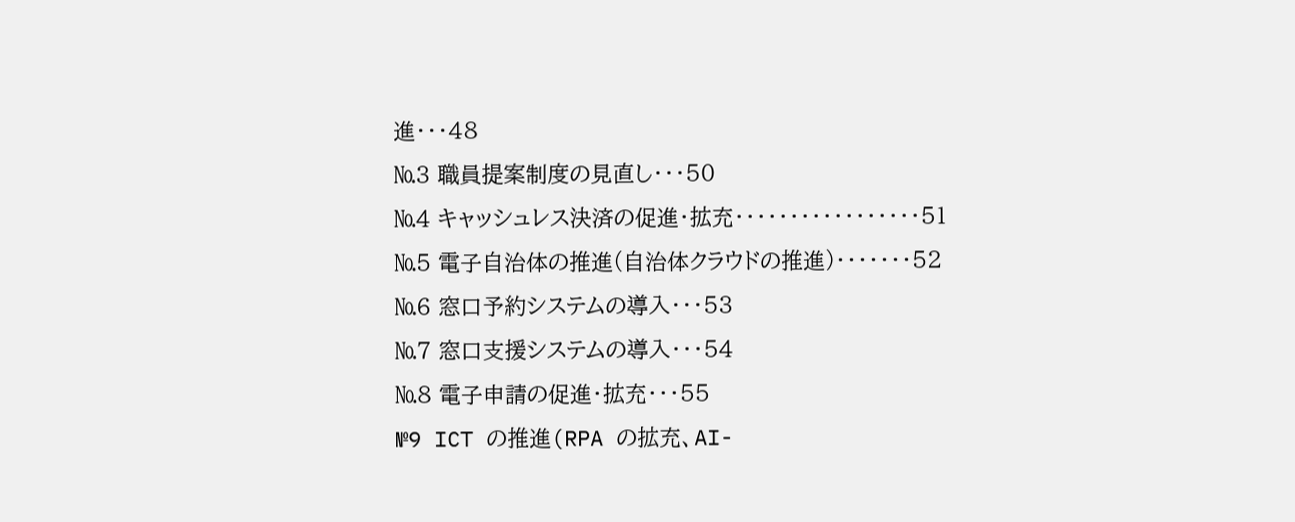進・・・48
№3 職員提案制度の見直し・・・50
№4 キャッシュレス決済の促進・拡充・・・・・・・・・・・・・・・・・51
№5 電子自治体の推進(自治体クラウドの推進)・・・・・・・52
№6 窓口予約システムの導入・・・53
№7 窓口支援システムの導入・・・54
№8 電子申請の促進・拡充・・・55
№9 ICT の推進(RPA の拡充、AI-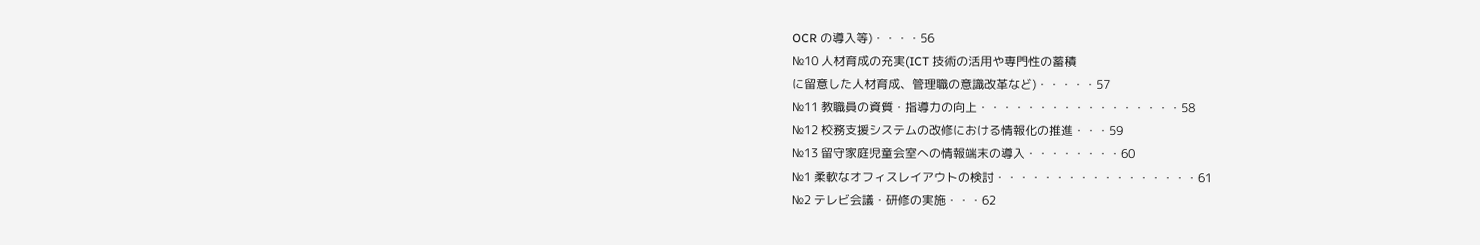OCR の導入等)・・・・56
№10 人材育成の充実(ICT 技術の活用や専門性の蓄積
に留意した人材育成、管理職の意識改革など)・・・・・57
№11 教職員の資質・指導力の向上・・・・・・・・・・・・・・・・・58
№12 校務支援システムの改修における情報化の推進・・・59
№13 留守家庭児童会室への情報端末の導入・・・・・・・・60
№1 柔軟なオフィスレイアウトの検討・・・・・・・・・・・・・・・・・61
№2 テレビ会議・研修の実施・・・62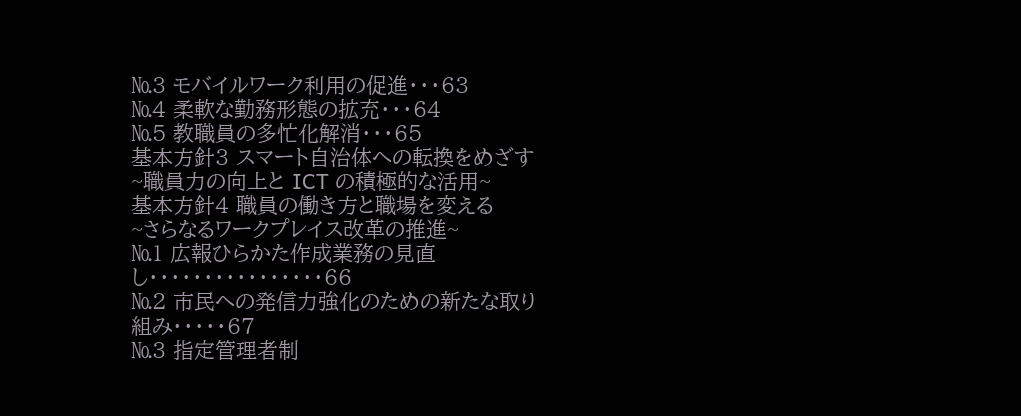№3 モバイルワーク利用の促進・・・63
№4 柔軟な勤務形態の拡充・・・64
№5 教職員の多忙化解消・・・65
基本方針3 スマート自治体への転換をめざす
~職員力の向上と ICT の積極的な活用~
基本方針4 職員の働き方と職場を変える
~さらなるワークプレイス改革の推進~
№1 広報ひらかた作成業務の見直し・・・・・・・・・・・・・・・・66
№2 市民への発信力強化のための新たな取り組み・・・・・67
№3 指定管理者制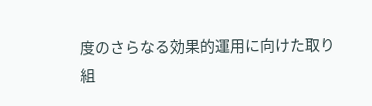度のさらなる効果的運用に向けた取り
組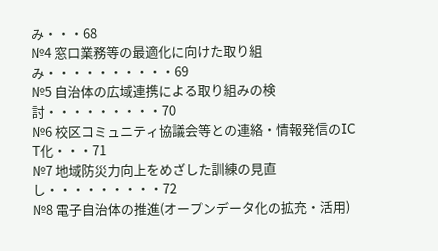み・・・68
№4 窓口業務等の最適化に向けた取り組み・・・・・・・・・・69
№5 自治体の広域連携による取り組みの検討・・・・・・・・・70
№6 校区コミュニティ協議会等との連絡・情報発信のIC
T化・・・71
№7 地域防災力向上をめざした訓練の見直し・・・・・・・・・72
№8 電子自治体の推進(オープンデータ化の拡充・活用)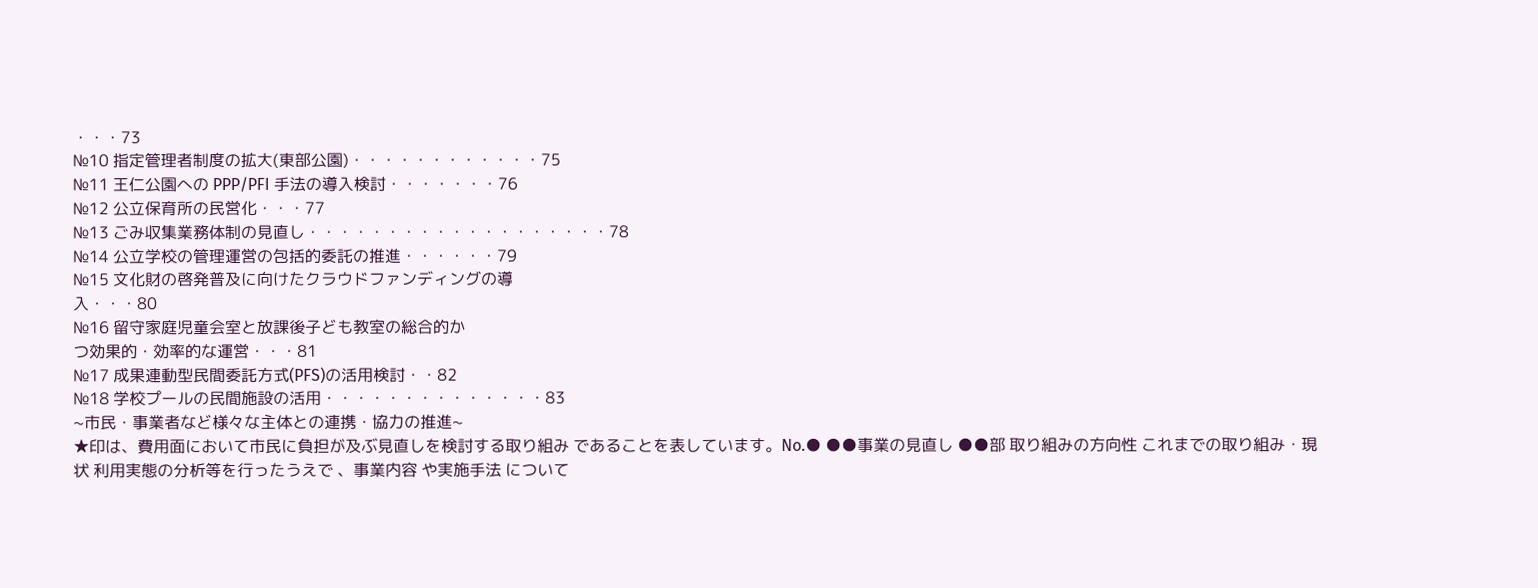・・・73
№10 指定管理者制度の拡大(東部公園)・・・・・・・・・・・・75
№11 王仁公園への PPP/PFI 手法の導入検討・・・・・・・76
№12 公立保育所の民営化・・・77
№13 ごみ収集業務体制の見直し・・・・・・・・・・・・・・・・・・・78
№14 公立学校の管理運営の包括的委託の推進・・・・・・79
№15 文化財の啓発普及に向けたクラウドファンディングの導
入・・・80
№16 留守家庭児童会室と放課後子ども教室の総合的か
つ効果的・効率的な運営・・・81
№17 成果連動型民間委託方式(PFS)の活用検討・・82
№18 学校プールの民間施設の活用・・・・・・・・・・・・・・83
~市民・事業者など様々な主体との連携・協力の推進~
★印は、費用面において市民に負担が及ぶ見直しを検討する取り組み であることを表しています。No.● ●●事業の見直し ●●部 取り組みの方向性 これまでの取り組み・現状 利用実態の分析等を行ったうえで 、事業内容 や実施手法 について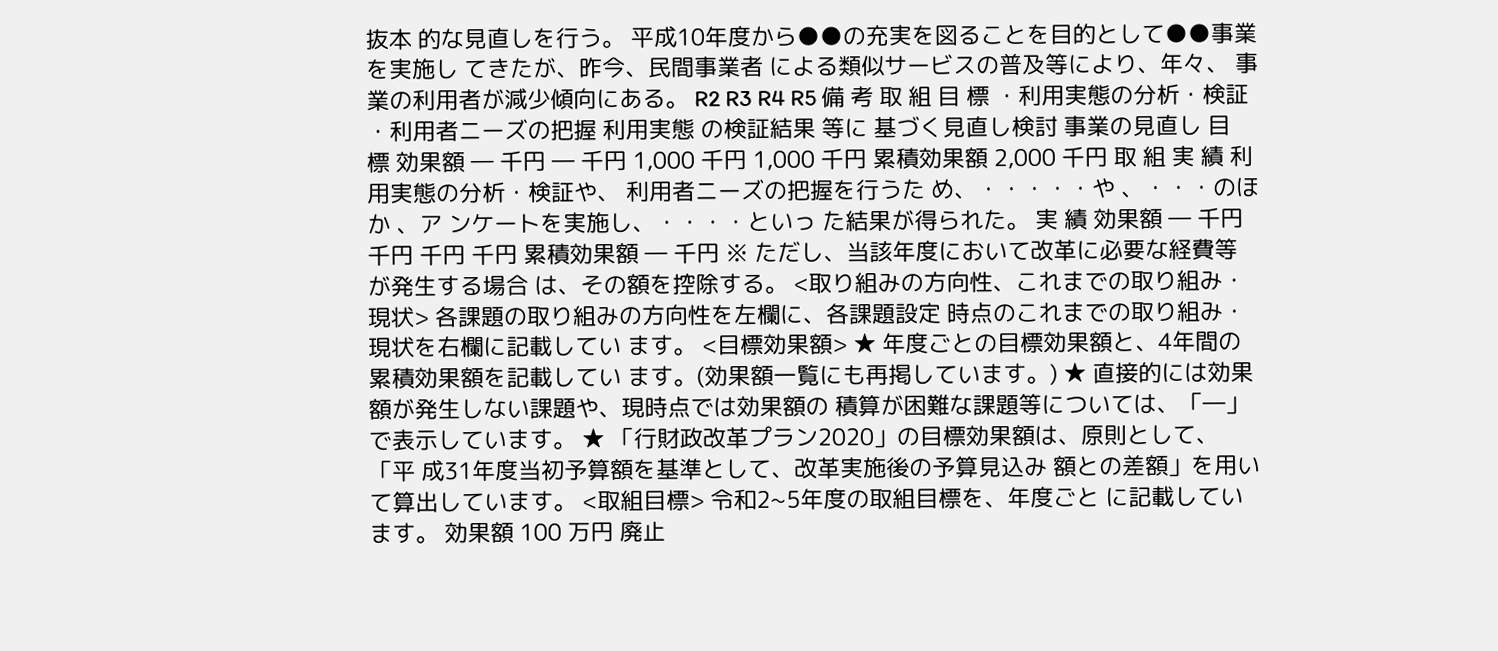抜本 的な見直しを行う。 平成10年度から●●の充実を図ることを目的として●●事業を実施し てきたが、昨今、民間事業者 による類似サービスの普及等により、年々、 事業の利用者が減少傾向にある。 R2 R3 R4 R5 備 考 取 組 目 標 ・利用実態の分析・検証 ・利用者ニーズの把握 利用実態 の検証結果 等に 基づく見直し検討 事業の見直し 目 標 効果額 ― 千円 ― 千円 1,000 千円 1,000 千円 累積効果額 2,000 千円 取 組 実 績 利用実態の分析・検証や、 利用者ニーズの把握を行うた め、・・・・・や 、・・・のほか 、ア ンケートを実施し、・・・・といっ た結果が得られた。 実 績 効果額 ― 千円 千円 千円 千円 累積効果額 ― 千円 ※ ただし、当該年度において改革に必要な経費等が発生する場合 は、その額を控除する。 <取り組みの方向性、これまでの取り組み・現状> 各課題の取り組みの方向性を左欄に、各課題設定 時点のこれまでの取り組み・現状を右欄に記載してい ます。 <目標効果額> ★ 年度ごとの目標効果額と、4年間の累積効果額を記載してい ます。(効果額一覧にも再掲しています。) ★ 直接的には効果額が発生しない課題や、現時点では効果額の 積算が困難な課題等については、「―」で表示しています。 ★ 「行財政改革プラン2020」の目標効果額は、原則として、「平 成31年度当初予算額を基準として、改革実施後の予算見込み 額との差額」を用いて算出しています。 <取組目標> 令和2~5年度の取組目標を、年度ごと に記載しています。 効果額 100 万円 廃止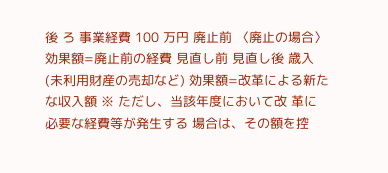後 ろ 事業経費 100 万円 廃止前 〈廃止の場合〉 効果額=廃止前の経費 見直し前 見直し後 歳入(未利用財産の売却など) 効果額=改革による新たな収入額 ※ ただし、当該年度において改 革に必要な経費等が発生する 場合は、その額を控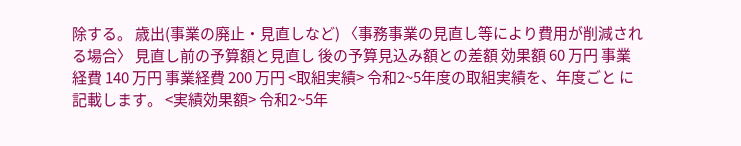除する。 歳出(事業の廃止・見直しなど) 〈事務事業の見直し等により費用が削減される場合〉 見直し前の予算額と見直し 後の予算見込み額との差額 効果額 60 万円 事業経費 140 万円 事業経費 200 万円 <取組実績> 令和2~5年度の取組実績を、年度ごと に記載します。 <実績効果額> 令和2~5年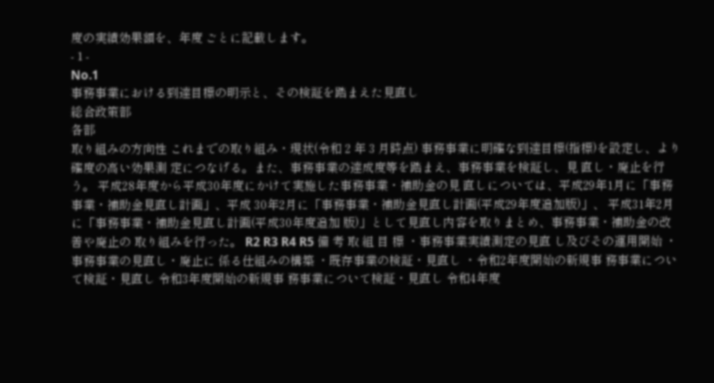度の実績効果額を、年度 ごとに記載します。
- 1 -
No.1
事務事業における到達目標の明示と、その検証を踏まえた見直し
総合政策部
各部
取り組みの方向性 これまでの取り組み・現状(令和 2 年 3 月時点) 事務事業に明確な到達目標(指標)を設定し、より確度の高い効果測 定につなげる。また、事務事業の達成度等を踏まえ、事務事業を検証し、見 直し・廃止を行う。 平成28年度から平成30年度にかけて実施した事務事業・補助金の見 直しについては、平成29年1月に「事務事業・補助金見直し計画」、平成 30年2月に「事務事業・補助金見直し計画(平成29年度追加版)」、 平成31年2月に「事務事業・補助金見直し計画(平成30年度追加 版)」として見直し内容を取りまとめ、事務事業・補助金の改善や廃止の 取り組みを行った。 R2 R3 R4 R5 備 考 取 組 目 標 ・事務事業実績測定の見直 し及びその運用開始 ・事務事業の見直し・廃止に 係る仕組みの構築 ・既存事業の検証・見直し ・令和2年度開始の新規事 務事業について検証・見直し 令和3年度開始の新規事 務事業について検証・見直し 令和4年度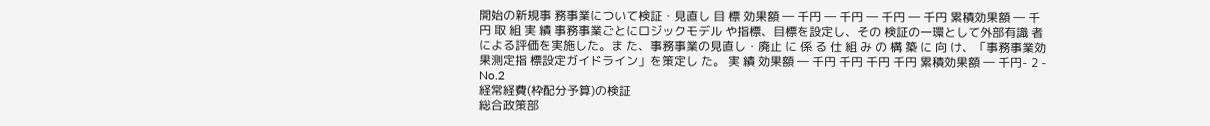開始の新規事 務事業について検証・見直し 目 標 効果額 ― 千円 ― 千円 ― 千円 ― 千円 累積効果額 ― 千円 取 組 実 績 事務事業ごとにロジックモデル や指標、目標を設定し、その 検証の一環として外部有識 者による評価を実施した。ま た、事務事業の見直し・廃止 に 係 る 仕 組 み の 構 築 に 向 け、「事務事業効果測定指 標設定ガイドライン」を策定し た。 実 績 効果額 ― 千円 千円 千円 千円 累積効果額 ― 千円- 2 -
No.2
経常経費(枠配分予算)の検証
総合政策部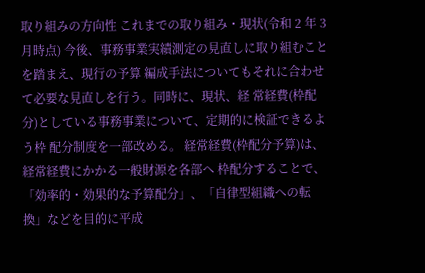取り組みの方向性 これまでの取り組み・現状(令和 2 年 3 月時点) 今後、事務事業実績測定の見直しに取り組むことを踏まえ、現行の予算 編成手法についてもそれに合わせて必要な見直しを行う。同時に、現状、経 常経費(枠配分)としている事務事業について、定期的に検証できるよう枠 配分制度を一部改める。 経常経費(枠配分予算)は、経常経費にかかる一般財源を各部へ 枠配分することで、「効率的・効果的な予算配分」、「自律型組織への転 換」などを目的に平成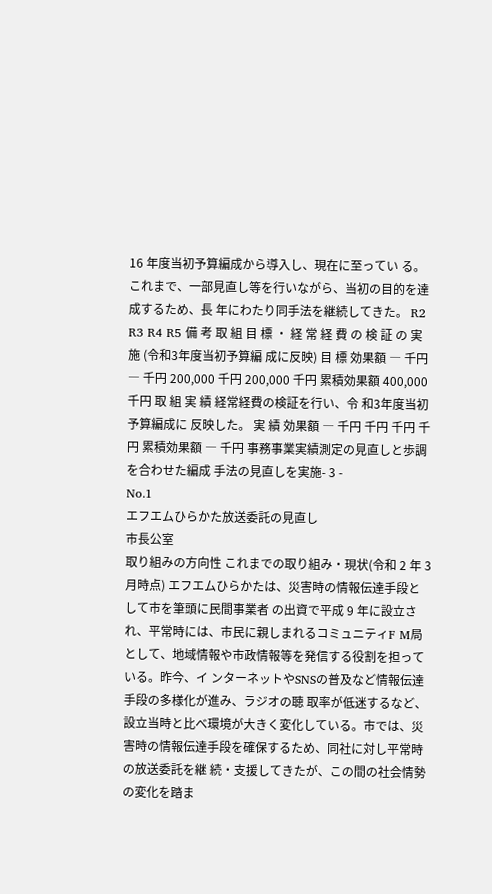16 年度当初予算編成から導入し、現在に至ってい る。これまで、一部見直し等を行いながら、当初の目的を達成するため、長 年にわたり同手法を継続してきた。 R2 R3 R4 R5 備 考 取 組 目 標 ・ 経 常 経 費 の 検 証 の 実 施 (令和3年度当初予算編 成に反映) 目 標 効果額 ― 千円 ― 千円 200,000 千円 200,000 千円 累積効果額 400,000 千円 取 組 実 績 経常経費の検証を行い、令 和3年度当初予算編成に 反映した。 実 績 効果額 ― 千円 千円 千円 千円 累積効果額 ― 千円 事務事業実績測定の見直しと歩調を合わせた編成 手法の見直しを実施- 3 -
No.1
エフエムひらかた放送委託の見直し
市長公室
取り組みの方向性 これまでの取り組み・現状(令和 2 年 3 月時点) エフエムひらかたは、災害時の情報伝達手段として市を筆頭に民間事業者 の出資で平成 9 年に設立され、平常時には、市民に親しまれるコミュニティF M局として、地域情報や市政情報等を発信する役割を担っている。昨今、イ ンターネットやSNSの普及など情報伝達手段の多様化が進み、ラジオの聴 取率が低迷するなど、設立当時と比べ環境が大きく変化している。市では、災 害時の情報伝達手段を確保するため、同社に対し平常時の放送委託を継 続・支援してきたが、この間の社会情勢の変化を踏ま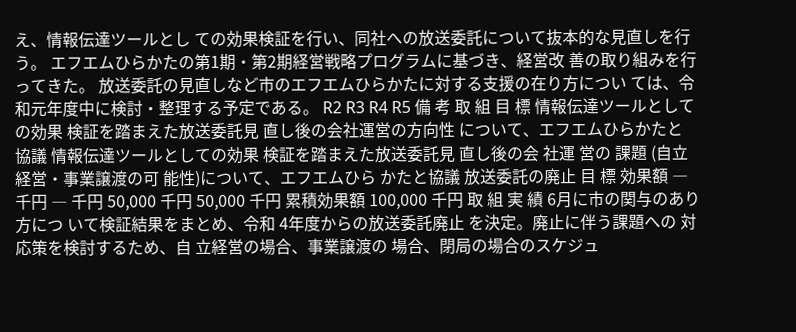え、情報伝達ツールとし ての効果検証を行い、同社への放送委託について抜本的な見直しを行う。 エフエムひらかたの第1期・第2期経営戦略プログラムに基づき、経営改 善の取り組みを行ってきた。 放送委託の見直しなど市のエフエムひらかたに対する支援の在り方につい ては、令和元年度中に検討・整理する予定である。 R2 R3 R4 R5 備 考 取 組 目 標 情報伝達ツールとしての効果 検証を踏まえた放送委託見 直し後の会社運営の方向性 について、エフエムひらかたと 協議 情報伝達ツールとしての効果 検証を踏まえた放送委託見 直し後の会 社運 営の 課題 (自立経営・事業譲渡の可 能性)について、エフエムひら かたと協議 放送委託の廃止 目 標 効果額 ― 千円 ― 千円 50,000 千円 50,000 千円 累積効果額 100,000 千円 取 組 実 績 6月に市の関与のあり方につ いて検証結果をまとめ、令和 4年度からの放送委託廃止 を決定。廃止に伴う課題への 対応策を検討するため、自 立経営の場合、事業譲渡の 場合、閉局の場合のスケジュ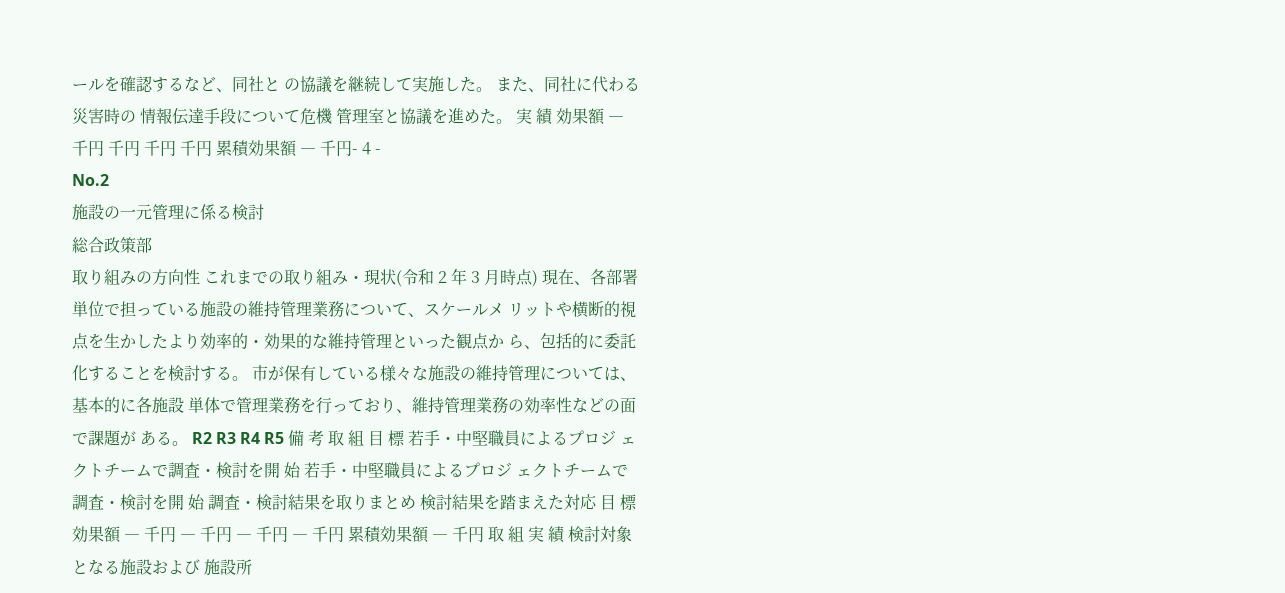ールを確認するなど、同社と の協議を継続して実施した。 また、同社に代わる災害時の 情報伝達手段について危機 管理室と協議を進めた。 実 績 効果額 ― 千円 千円 千円 千円 累積効果額 ― 千円- 4 -
No.2
施設の一元管理に係る検討
総合政策部
取り組みの方向性 これまでの取り組み・現状(令和 2 年 3 月時点) 現在、各部署単位で担っている施設の維持管理業務について、スケールメ リットや横断的視点を生かしたより効率的・効果的な維持管理といった観点か ら、包括的に委託化することを検討する。 市が保有している様々な施設の維持管理については、基本的に各施設 単体で管理業務を行っており、維持管理業務の効率性などの面で課題が ある。 R2 R3 R4 R5 備 考 取 組 目 標 若手・中堅職員によるプロジ ェクトチームで調査・検討を開 始 若手・中堅職員によるプロジ ェクトチームで調査・検討を開 始 調査・検討結果を取りまとめ 検討結果を踏まえた対応 目 標 効果額 ― 千円 ― 千円 ― 千円 ― 千円 累積効果額 ― 千円 取 組 実 績 検討対象となる施設および 施設所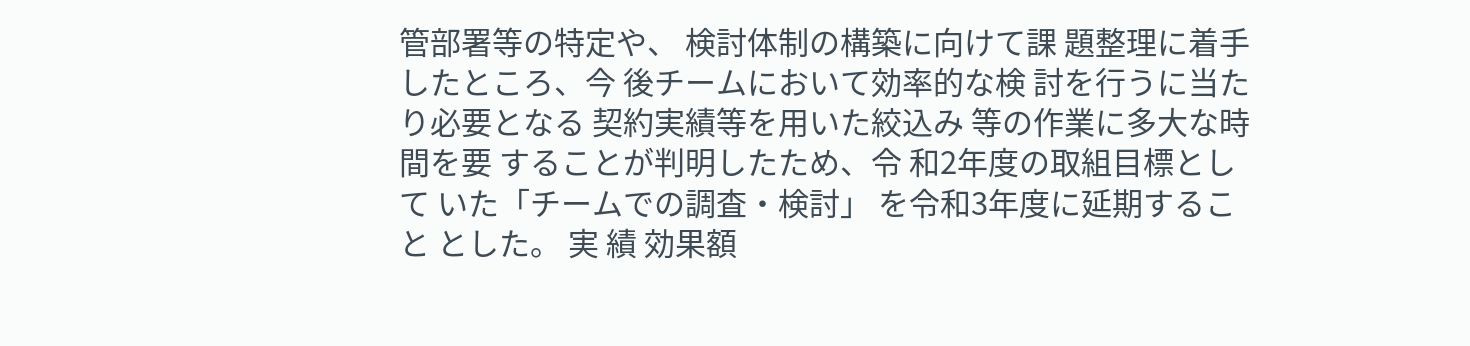管部署等の特定や、 検討体制の構築に向けて課 題整理に着手したところ、今 後チームにおいて効率的な検 討を行うに当たり必要となる 契約実績等を用いた絞込み 等の作業に多大な時間を要 することが判明したため、令 和2年度の取組目標として いた「チームでの調査・検討」 を令和3年度に延期すること とした。 実 績 効果額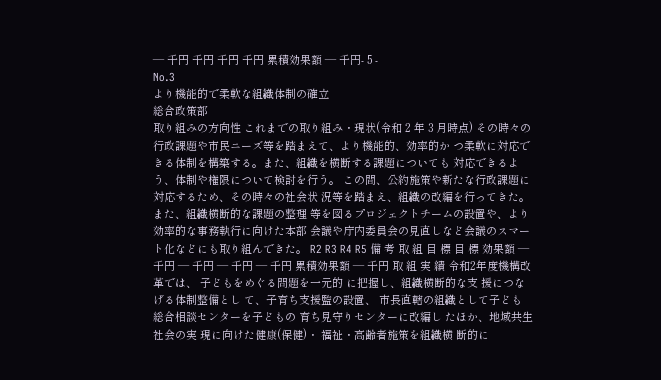― 千円 千円 千円 千円 累積効果額 ― 千円- 5 -
No.3
より機能的で柔軟な組織体制の確立
総合政策部
取り組みの方向性 これまでの取り組み・現状(令和 2 年 3 月時点) その時々の行政課題や市民ニーズ等を踏まえて、より機能的、効率的か つ柔軟に対応できる体制を構築する。また、組織を横断する課題についても 対応できるよう、体制や権限について検討を行う。 この間、公約施策や新たな行政課題に対応するため、その時々の社会状 況等を踏まえ、組織の改編を行ってきた。また、組織横断的な課題の整理 等を図るプロジェクトチームの設置や、より効率的な事務執行に向けた本部 会議や庁内委員会の見直しなど会議のスマート化などにも取り組んできた。 R2 R3 R4 R5 備 考 取 組 目 標 目 標 効果額 ― 千円 ― 千円 ― 千円 ― 千円 累積効果額 ― 千円 取 組 実 績 令和2年度機構改革では、 子どもをめぐる問題を一元的 に把握し、組織横断的な支 援につなげる体制整備とし て、子育ち支援監の設置、 市長直轄の組織として子ども 総合相談センターを子どもの 育ち見守りセンターに改編し たほか、地域共生社会の実 現に向けた健康(保健)・ 福祉・高齢者施策を組織横 断的に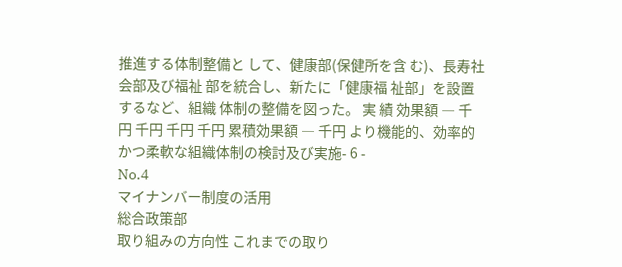推進する体制整備と して、健康部(保健所を含 む)、長寿社会部及び福祉 部を統合し、新たに「健康福 祉部」を設置するなど、組織 体制の整備を図った。 実 績 効果額 ― 千円 千円 千円 千円 累積効果額 ― 千円 より機能的、効率的かつ柔軟な組織体制の検討及び実施- 6 -
No.4
マイナンバー制度の活用
総合政策部
取り組みの方向性 これまでの取り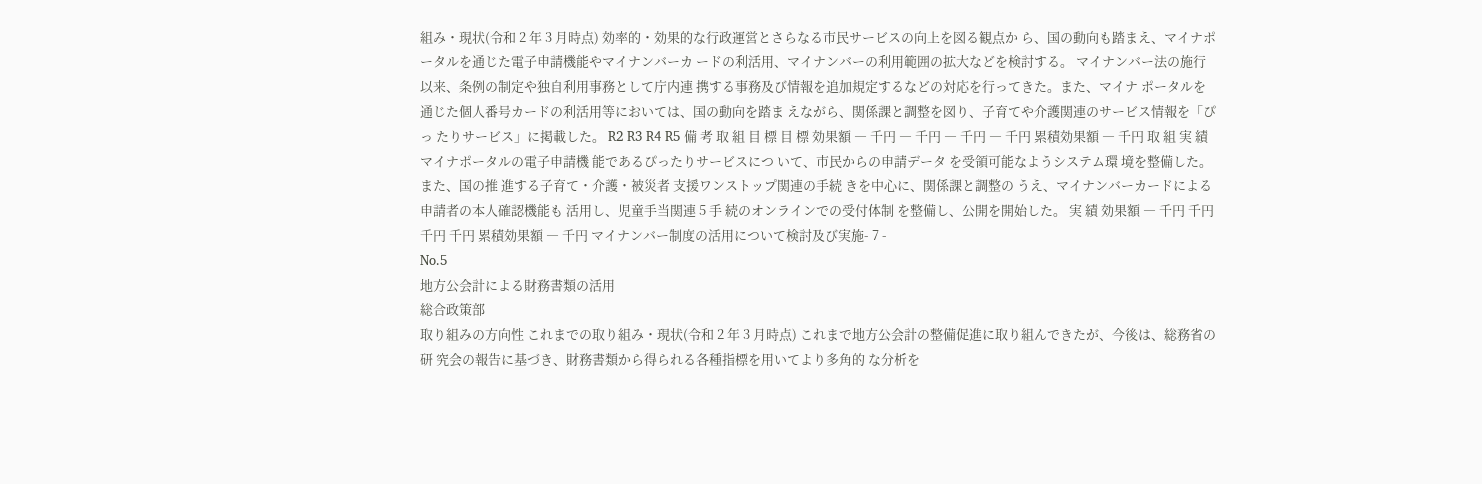組み・現状(令和 2 年 3 月時点) 効率的・効果的な行政運営とさらなる市民サービスの向上を図る観点か ら、国の動向も踏まえ、マイナポータルを通じた電子申請機能やマイナンバーカ ードの利活用、マイナンバーの利用範囲の拡大などを検討する。 マイナンバー法の施行以来、条例の制定や独自利用事務として庁内連 携する事務及び情報を追加規定するなどの対応を行ってきた。また、マイナ ポータルを通じた個人番号カードの利活用等においては、国の動向を踏ま えながら、関係課と調整を図り、子育てや介護関連のサービス情報を「ぴっ たりサービス」に掲載した。 R2 R3 R4 R5 備 考 取 組 目 標 目 標 効果額 ― 千円 ― 千円 ― 千円 ― 千円 累積効果額 ― 千円 取 組 実 績 マイナポータルの電子申請機 能であるぴったりサービスにつ いて、市民からの申請データ を受領可能なようシステム環 境を整備した。また、国の推 進する子育て・介護・被災者 支援ワンストップ関連の手続 きを中心に、関係課と調整の うえ、マイナンバーカードによる 申請者の本人確認機能も 活用し、児童手当関連 5 手 続のオンラインでの受付体制 を整備し、公開を開始した。 実 績 効果額 ― 千円 千円 千円 千円 累積効果額 ― 千円 マイナンバー制度の活用について検討及び実施- 7 -
No.5
地方公会計による財務書類の活用
総合政策部
取り組みの方向性 これまでの取り組み・現状(令和 2 年 3 月時点) これまで地方公会計の整備促進に取り組んできたが、今後は、総務省の研 究会の報告に基づき、財務書類から得られる各種指標を用いてより多角的 な分析を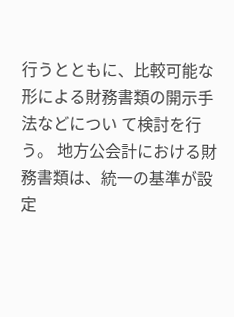行うとともに、比較可能な形による財務書類の開示手法などについ て検討を行う。 地方公会計における財務書類は、統一の基準が設定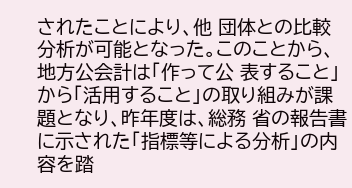されたことにより、他 団体との比較分析が可能となった。このことから、地方公会計は「作って公 表すること」から「活用すること」の取り組みが課題となり、昨年度は、総務 省の報告書に示された「指標等による分析」の内容を踏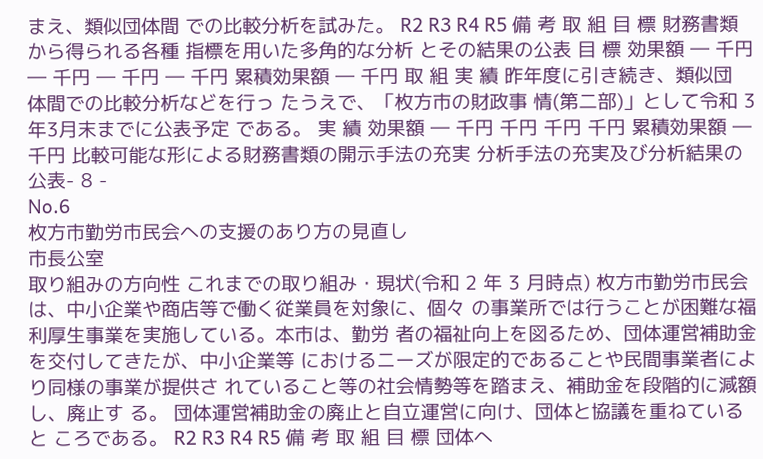まえ、類似団体間 での比較分析を試みた。 R2 R3 R4 R5 備 考 取 組 目 標 財務書類から得られる各種 指標を用いた多角的な分析 とその結果の公表 目 標 効果額 ― 千円 ― 千円 ― 千円 ― 千円 累積効果額 ― 千円 取 組 実 績 昨年度に引き続き、類似団 体間での比較分析などを行っ たうえで、「枚方市の財政事 情(第二部)」として令和 3年3月末までに公表予定 である。 実 績 効果額 ― 千円 千円 千円 千円 累積効果額 ― 千円 比較可能な形による財務書類の開示手法の充実 分析手法の充実及び分析結果の公表- 8 -
No.6
枚方市勤労市民会への支援のあり方の見直し
市長公室
取り組みの方向性 これまでの取り組み・現状(令和 2 年 3 月時点) 枚方市勤労市民会は、中小企業や商店等で働く従業員を対象に、個々 の事業所では行うことが困難な福利厚生事業を実施している。本市は、勤労 者の福祉向上を図るため、団体運営補助金を交付してきたが、中小企業等 におけるニーズが限定的であることや民間事業者により同様の事業が提供さ れていること等の社会情勢等を踏まえ、補助金を段階的に減額し、廃止す る。 団体運営補助金の廃止と自立運営に向け、団体と協議を重ねていると ころである。 R2 R3 R4 R5 備 考 取 組 目 標 団体へ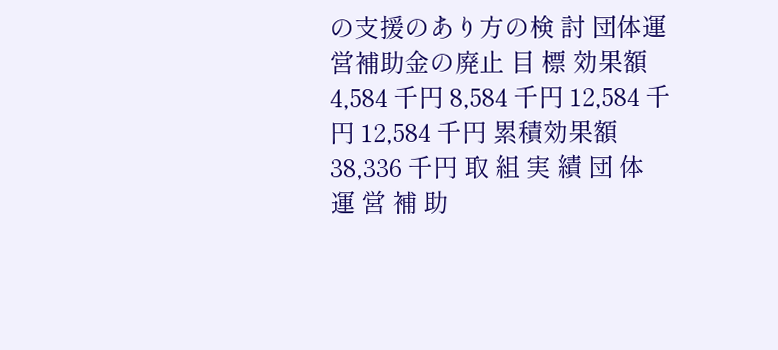の支援のあり方の検 討 団体運営補助金の廃止 目 標 効果額 4,584 千円 8,584 千円 12,584 千円 12,584 千円 累積効果額 38,336 千円 取 組 実 績 団 体 運 営 補 助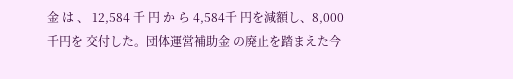金 は 、 12,584 千 円 か ら 4,584千 円を減額し、8,000千円を 交付した。団体運営補助金 の廃止を踏まえた今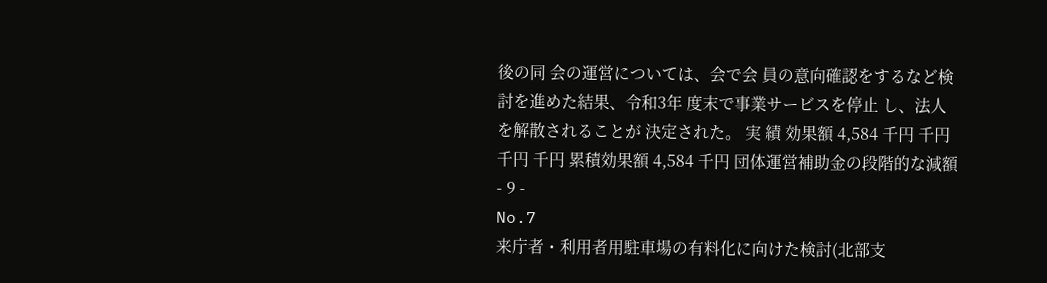後の同 会の運営については、会で会 員の意向確認をするなど検 討を進めた結果、令和3年 度末で事業サービスを停止 し、法人を解散されることが 決定された。 実 績 効果額 4,584 千円 千円 千円 千円 累積効果額 4,584 千円 団体運営補助金の段階的な減額- 9 -
No.7
来庁者・利用者用駐車場の有料化に向けた検討(北部支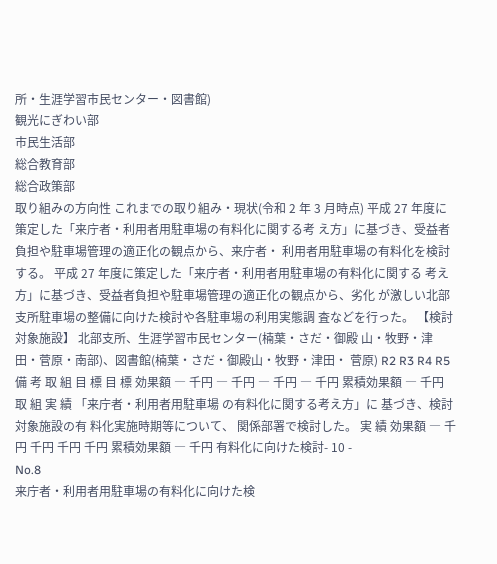所・生涯学習市民センター・図書館)
観光にぎわい部
市民生活部
総合教育部
総合政策部
取り組みの方向性 これまでの取り組み・現状(令和 2 年 3 月時点) 平成 27 年度に策定した「来庁者・利用者用駐車場の有料化に関する考 え方」に基づき、受益者負担や駐車場管理の適正化の観点から、来庁者・ 利用者用駐車場の有料化を検討する。 平成 27 年度に策定した「来庁者・利用者用駐車場の有料化に関する 考え方」に基づき、受益者負担や駐車場管理の適正化の観点から、劣化 が激しい北部支所駐車場の整備に向けた検討や各駐車場の利用実態調 査などを行った。 【検討対象施設】 北部支所、生涯学習市民センター(楠葉・さだ・御殿 山・牧野・津田・菅原・南部)、図書館(楠葉・さだ・御殿山・牧野・津田・ 菅原) R2 R3 R4 R5 備 考 取 組 目 標 目 標 効果額 ― 千円 ― 千円 ― 千円 ― 千円 累積効果額 ― 千円 取 組 実 績 「来庁者・利用者用駐車場 の有料化に関する考え方」に 基づき、検討対象施設の有 料化実施時期等について、 関係部署で検討した。 実 績 効果額 ― 千円 千円 千円 千円 累積効果額 ― 千円 有料化に向けた検討- 10 -
No.8
来庁者・利用者用駐車場の有料化に向けた検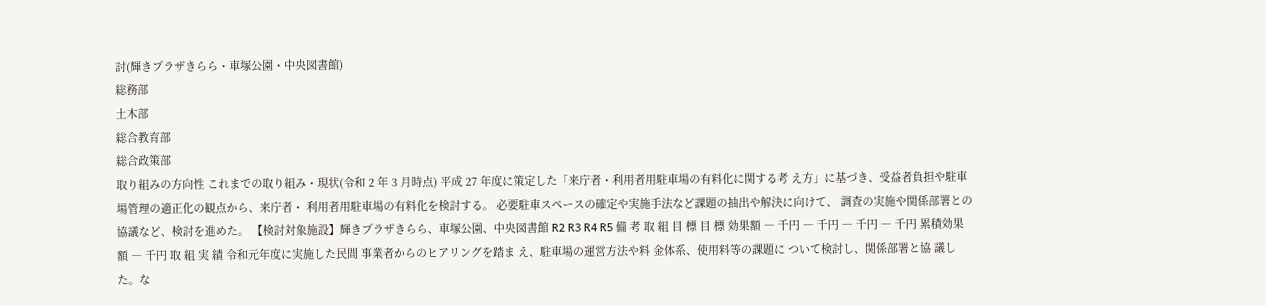討(輝きプラザきらら・車塚公園・中央図書館)
総務部
土木部
総合教育部
総合政策部
取り組みの方向性 これまでの取り組み・現状(令和 2 年 3 月時点) 平成 27 年度に策定した「来庁者・利用者用駐車場の有料化に関する考 え方」に基づき、受益者負担や駐車場管理の適正化の観点から、来庁者・ 利用者用駐車場の有料化を検討する。 必要駐車スペースの確定や実施手法など課題の抽出や解決に向けて、 調査の実施や関係部署との協議など、検討を進めた。 【検討対象施設】輝きプラザきらら、車塚公園、中央図書館 R2 R3 R4 R5 備 考 取 組 目 標 目 標 効果額 ― 千円 ― 千円 ― 千円 ― 千円 累積効果額 ― 千円 取 組 実 績 令和元年度に実施した民間 事業者からのヒアリングを踏ま え、駐車場の運営方法や料 金体系、使用料等の課題に ついて検討し、関係部署と協 議した。な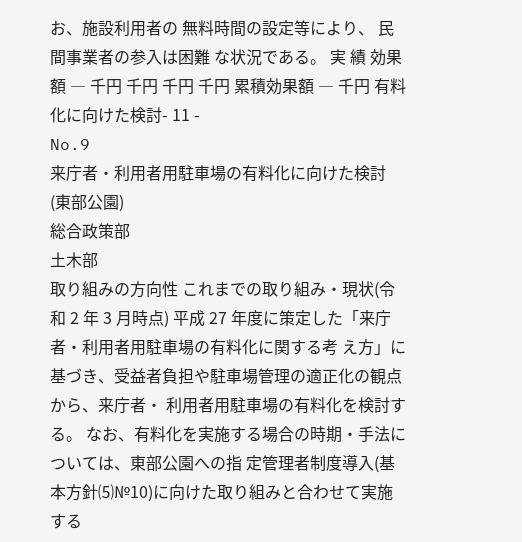お、施設利用者の 無料時間の設定等により、 民間事業者の参入は困難 な状況である。 実 績 効果額 ― 千円 千円 千円 千円 累積効果額 ― 千円 有料化に向けた検討- 11 -
No.9
来庁者・利用者用駐車場の有料化に向けた検討(東部公園)
総合政策部
土木部
取り組みの方向性 これまでの取り組み・現状(令和 2 年 3 月時点) 平成 27 年度に策定した「来庁者・利用者用駐車場の有料化に関する考 え方」に基づき、受益者負担や駐車場管理の適正化の観点から、来庁者・ 利用者用駐車場の有料化を検討する。 なお、有料化を実施する場合の時期・手法については、東部公園への指 定管理者制度導入(基本方針⑸№10)に向けた取り組みと合わせて実施 する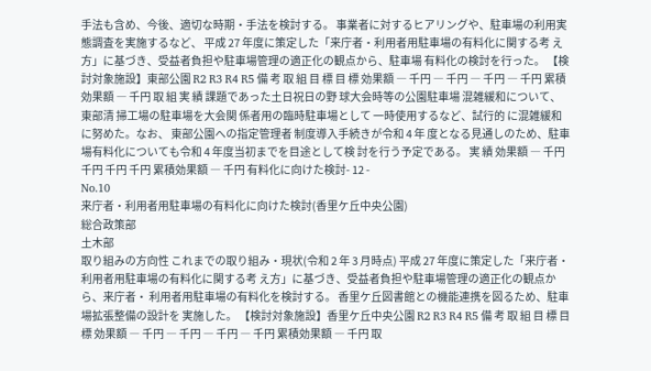手法も含め、今後、適切な時期・手法を検討する。 事業者に対するヒアリングや、駐車場の利用実態調査を実施するなど、 平成 27 年度に策定した「来庁者・利用者用駐車場の有料化に関する考 え方」に基づき、受益者負担や駐車場管理の適正化の観点から、駐車場 有料化の検討を行った。 【検討対象施設】東部公園 R2 R3 R4 R5 備 考 取 組 目 標 目 標 効果額 ― 千円 ― 千円 ― 千円 ― 千円 累積効果額 ― 千円 取 組 実 績 課題であった土日祝日の野 球大会時等の公園駐車場 混雑緩和について、東部清 掃工場の駐車場を大会関 係者用の臨時駐車場として 一時使用するなど、試行的 に混雑緩和に努めた。なお、 東部公園への指定管理者 制度導入手続きが令和 4 年 度となる見通しのため、駐車 場有料化についても令和 4 年度当初までを目途として検 討を行う予定である。 実 績 効果額 ― 千円 千円 千円 千円 累積効果額 ― 千円 有料化に向けた検討- 12 -
No.10
来庁者・利用者用駐車場の有料化に向けた検討(香里ケ丘中央公園)
総合政策部
土木部
取り組みの方向性 これまでの取り組み・現状(令和 2 年 3 月時点) 平成 27 年度に策定した「来庁者・利用者用駐車場の有料化に関する考 え方」に基づき、受益者負担や駐車場管理の適正化の観点から、来庁者・ 利用者用駐車場の有料化を検討する。 香里ケ丘図書館との機能連携を図るため、駐車場拡張整備の設計を 実施した。 【検討対象施設】香里ケ丘中央公園 R2 R3 R4 R5 備 考 取 組 目 標 目 標 効果額 ― 千円 ― 千円 ― 千円 ― 千円 累積効果額 ― 千円 取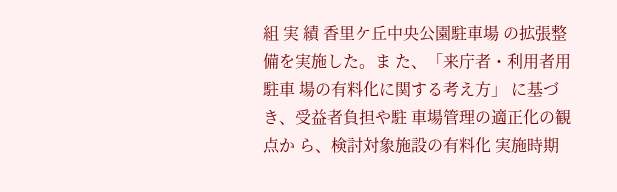組 実 績 香里ケ丘中央公園駐車場 の拡張整備を実施した。ま た、「来庁者・利用者用駐車 場の有料化に関する考え方」 に基づき、受益者負担や駐 車場管理の適正化の観点か ら、検討対象施設の有料化 実施時期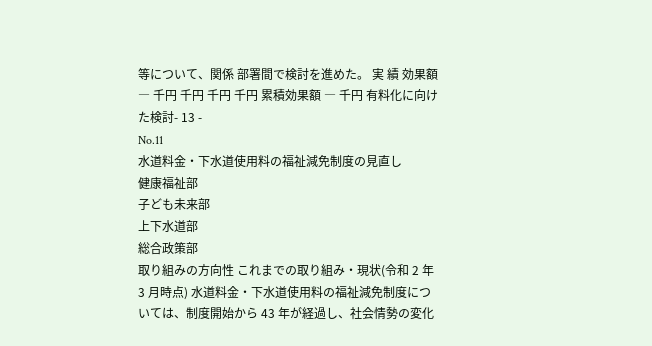等について、関係 部署間で検討を進めた。 実 績 効果額 ― 千円 千円 千円 千円 累積効果額 ― 千円 有料化に向けた検討- 13 -
No.11
水道料金・下水道使用料の福祉減免制度の見直し
健康福祉部
子ども未来部
上下水道部
総合政策部
取り組みの方向性 これまでの取り組み・現状(令和 2 年 3 月時点) 水道料金・下水道使用料の福祉減免制度については、制度開始から 43 年が経過し、社会情勢の変化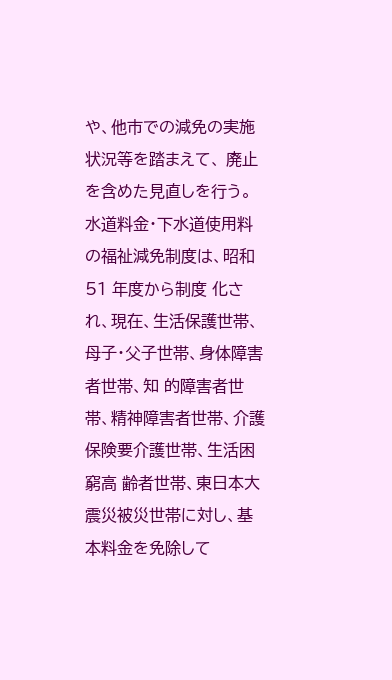や、他市での減免の実施状況等を踏まえて、 廃止を含めた見直しを行う。 水道料金・下水道使用料の福祉減免制度は、昭和 51 年度から制度 化され、現在、生活保護世帯、母子・父子世帯、身体障害者世帯、知 的障害者世帯、精神障害者世帯、介護保険要介護世帯、生活困窮高 齢者世帯、東日本大震災被災世帯に対し、基本料金を免除して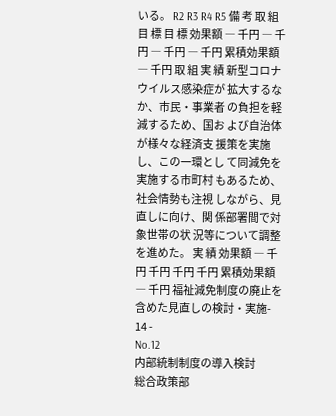いる。 R2 R3 R4 R5 備 考 取 組 目 標 目 標 効果額 ― 千円 ― 千円 ― 千円 ― 千円 累積効果額 ― 千円 取 組 実 績 新型コロナウイルス感染症が 拡大するなか、市民・事業者 の負担を軽減するため、国お よび自治体が様々な経済支 援策を実施し、この一環とし て同減免を実施する市町村 もあるため、社会情勢も注視 しながら、見直しに向け、関 係部署間で対象世帯の状 況等について調整を進めた。 実 績 効果額 ― 千円 千円 千円 千円 累積効果額 ― 千円 福祉減免制度の廃止を含めた見直しの検討・実施- 14 -
No.12
内部統制制度の導入検討
総合政策部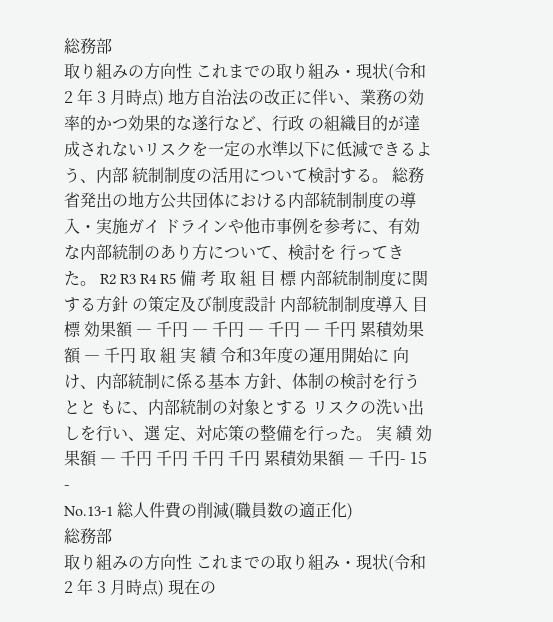総務部
取り組みの方向性 これまでの取り組み・現状(令和 2 年 3 月時点) 地方自治法の改正に伴い、業務の効率的かつ効果的な遂行など、行政 の組織目的が達成されないリスクを一定の水準以下に低減できるよう、内部 統制制度の活用について検討する。 総務省発出の地方公共団体における内部統制制度の導入・実施ガイ ドラインや他市事例を参考に、有効な内部統制のあり方について、検討を 行ってきた。 R2 R3 R4 R5 備 考 取 組 目 標 内部統制制度に関する方針 の策定及び制度設計 内部統制制度導入 目 標 効果額 ― 千円 ― 千円 ― 千円 ― 千円 累積効果額 ― 千円 取 組 実 績 令和3年度の運用開始に 向け、内部統制に係る基本 方針、体制の検討を行うとと もに、内部統制の対象とする リスクの洗い出しを行い、選 定、対応策の整備を行った。 実 績 効果額 ― 千円 千円 千円 千円 累積効果額 ― 千円- 15 -
No.13-1 総人件費の削減(職員数の適正化)
総務部
取り組みの方向性 これまでの取り組み・現状(令和 2 年 3 月時点) 現在の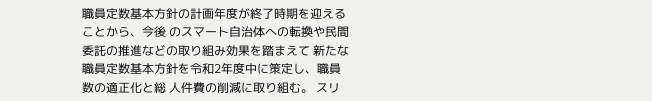職員定数基本方針の計画年度が終了時期を迎えることから、今後 のスマート自治体への転換や民間委託の推進などの取り組み効果を踏まえて 新たな職員定数基本方針を令和2年度中に策定し、職員数の適正化と総 人件費の削減に取り組む。 スリ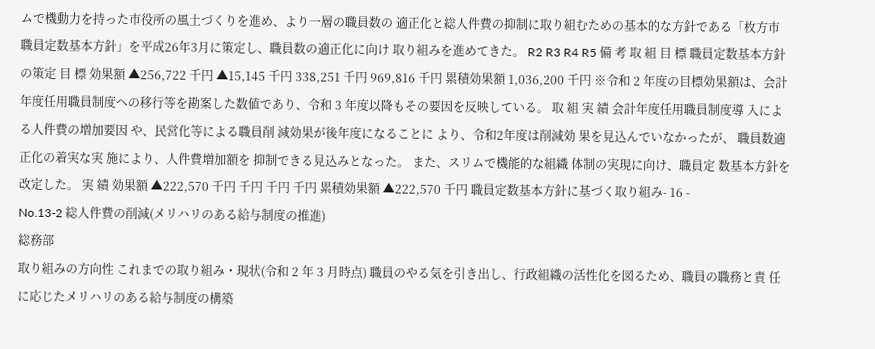ムで機動力を持った市役所の風土づくりを進め、より一層の職員数の 適正化と総人件費の抑制に取り組むための基本的な方針である「枚方市 職員定数基本方針」を平成26年3月に策定し、職員数の適正化に向け 取り組みを進めてきた。 R2 R3 R4 R5 備 考 取 組 目 標 職員定数基本方針の策定 目 標 効果額 ▲256,722 千円 ▲15,145 千円 338,251 千円 969,816 千円 累積効果額 1,036,200 千円 ※令和 2 年度の目標効果額は、会計年度任用職員制度への移行等を勘案した数値であり、令和 3 年度以降もその要因を反映している。 取 組 実 績 会計年度任用職員制度導 入による人件費の増加要因 や、民営化等による職員削 減効果が後年度になることに より、令和2年度は削減効 果を見込んでいなかったが、 職員数適正化の着実な実 施により、人件費増加額を 抑制できる見込みとなった。 また、スリムで機能的な組織 体制の実現に向け、職員定 数基本方針を改定した。 実 績 効果額 ▲222,570 千円 千円 千円 千円 累積効果額 ▲222,570 千円 職員定数基本方針に基づく取り組み- 16 -
No.13-2 総人件費の削減(メリハリのある給与制度の推進)
総務部
取り組みの方向性 これまでの取り組み・現状(令和 2 年 3 月時点) 職員のやる気を引き出し、行政組織の活性化を図るため、職員の職務と責 任に応じたメリハリのある給与制度の構築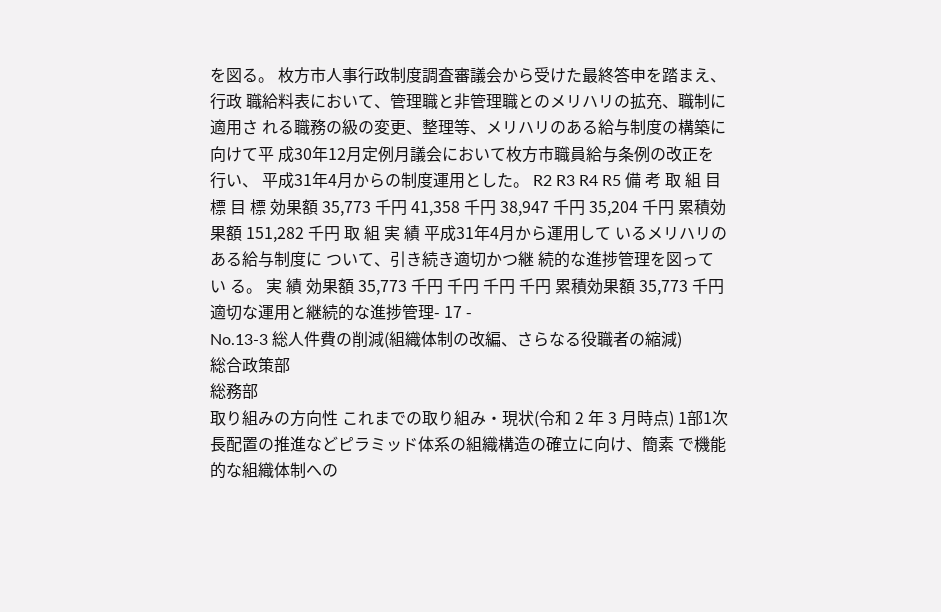を図る。 枚方市人事行政制度調査審議会から受けた最終答申を踏まえ、行政 職給料表において、管理職と非管理職とのメリハリの拡充、職制に適用さ れる職務の級の変更、整理等、メリハリのある給与制度の構築に向けて平 成30年12月定例月議会において枚方市職員給与条例の改正を行い、 平成31年4月からの制度運用とした。 R2 R3 R4 R5 備 考 取 組 目 標 目 標 効果額 35,773 千円 41,358 千円 38,947 千円 35,204 千円 累積効果額 151,282 千円 取 組 実 績 平成31年4月から運用して いるメリハリのある給与制度に ついて、引き続き適切かつ継 続的な進捗管理を図ってい る。 実 績 効果額 35,773 千円 千円 千円 千円 累積効果額 35,773 千円 適切な運用と継続的な進捗管理- 17 -
No.13-3 総人件費の削減(組織体制の改編、さらなる役職者の縮減)
総合政策部
総務部
取り組みの方向性 これまでの取り組み・現状(令和 2 年 3 月時点) 1部1次長配置の推進などピラミッド体系の組織構造の確立に向け、簡素 で機能的な組織体制への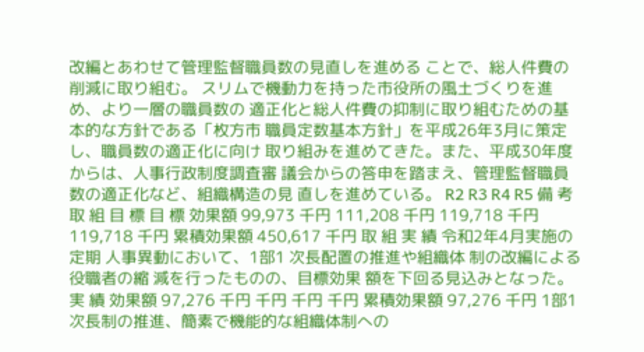改編とあわせて管理監督職員数の見直しを進める ことで、総人件費の削減に取り組む。 スリムで機動力を持った市役所の風土づくりを進め、より一層の職員数の 適正化と総人件費の抑制に取り組むための基本的な方針である「枚方市 職員定数基本方針」を平成26年3月に策定し、職員数の適正化に向け 取り組みを進めてきた。また、平成30年度からは、人事行政制度調査審 議会からの答申を踏まえ、管理監督職員数の適正化など、組織構造の見 直しを進めている。 R2 R3 R4 R5 備 考 取 組 目 標 目 標 効果額 99,973 千円 111,208 千円 119,718 千円 119,718 千円 累積効果額 450,617 千円 取 組 実 績 令和2年4月実施の定期 人事異動において、1部1 次長配置の推進や組織体 制の改編による役職者の縮 減を行ったものの、目標効果 額を下回る見込みとなった。 実 績 効果額 97,276 千円 千円 千円 千円 累積効果額 97,276 千円 1部1次長制の推進、簡素で機能的な組織体制への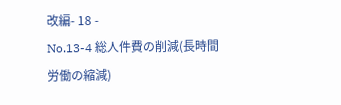改編- 18 -
No.13-4 総人件費の削減(長時間労働の縮減)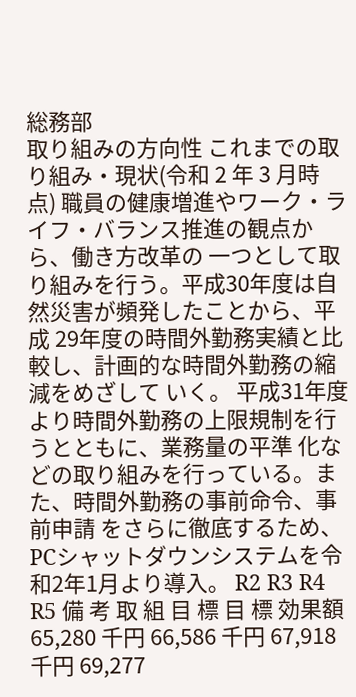総務部
取り組みの方向性 これまでの取り組み・現状(令和 2 年 3 月時点) 職員の健康増進やワーク・ライフ・バランス推進の観点から、働き方改革の 一つとして取り組みを行う。平成30年度は自然災害が頻発したことから、平成 29年度の時間外勤務実績と比較し、計画的な時間外勤務の縮減をめざして いく。 平成31年度より時間外勤務の上限規制を行うとともに、業務量の平準 化などの取り組みを行っている。また、時間外勤務の事前命令、事前申請 をさらに徹底するため、PCシャットダウンシステムを令和2年1月より導入。 R2 R3 R4 R5 備 考 取 組 目 標 目 標 効果額 65,280 千円 66,586 千円 67,918 千円 69,277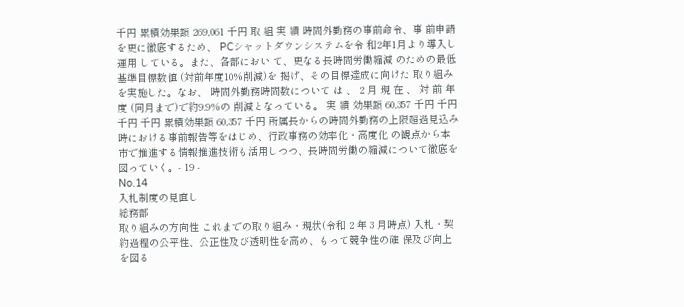千円 累積効果額 269,061 千円 取 組 実 績 時間外勤務の事前命令、事 前申請を更に徹底するため、 PCシャットダウンシステムを令 和2年1月より導入し運用 している。また、各部におい て、更なる長時間労働縮減 のための最低基準目標数値 (対前年度10%削減)を 掲げ、その目標達成に向けた 取り組みを実施した。なお、 時間外勤務時間数について は 、 2 月 現 在 、 対 前 年 度 (同月まで)で約9.9%の 削減となっている。 実 績 効果額 60,357 千円 千円 千円 千円 累積効果額 60,357 千円 所属長からの時間外勤務の上限超過見込み時における事前報告等をはじめ、行政事務の効率化・高度化 の観点から本市で推進する情報推進技術も活用しつつ、長時間労働の縮減について徹底を図っていく。- 19 -
No.14
入札制度の見直し
総務部
取り組みの方向性 これまでの取り組み・現状(令和 2 年 3 月時点) 入札・契約過程の公平性、公正性及び透明性を高め、もって競争性の確 保及び向上を図る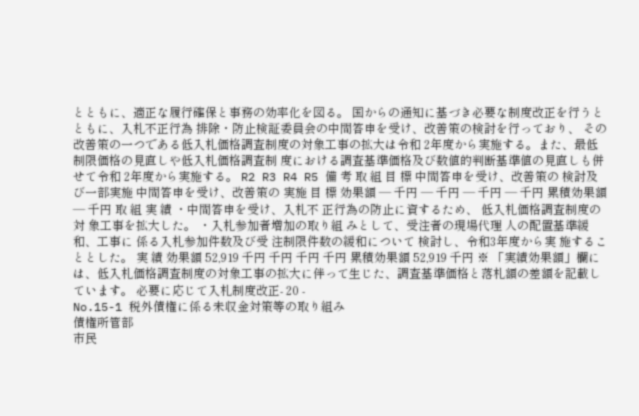とともに、適正な履行確保と事務の効率化を図る。 国からの通知に基づき必要な制度改正を行うとともに、入札不正行為 排除・防止検証委員会の中間答申を受け、改善策の検討を行っており、 その改善策の一つである低入札価格調査制度の対象工事の拡大は令和 2年度から実施する。また、最低制限価格の見直しや低入札価格調査制 度における調査基準価格及び数値的判断基準値の見直しも併せて令和 2年度から実施する。 R2 R3 R4 R5 備 考 取 組 目 標 中間答申を受け、改善策の 検討及び一部実施 中間答申を受け、改善策の 実施 目 標 効果額 ― 千円 ― 千円 ― 千円 ― 千円 累積効果額 ― 千円 取 組 実 績 ・中間答申を受け、入札不 正行為の防止に資するため、 低入札価格調査制度の対 象工事を拡大した。 ・入札参加者増加の取り組 みとして、受注者の現場代理 人の配置基準緩和、工事に 係る入札参加件数及び受 注制限件数の緩和について 検討し、令和3年度から実 施することとした。 実 績 効果額 52,919 千円 千円 千円 千円 累積効果額 52,919 千円 ※ 「実績効果額」欄には、低入札価格調査制度の対象工事の拡大に伴って生じた、調査基準価格と落札額の差額を記載しています。 必要に応じて入札制度改正- 20 -
No.15-1 税外債権に係る未収金対策等の取り組み
債権所管部
市民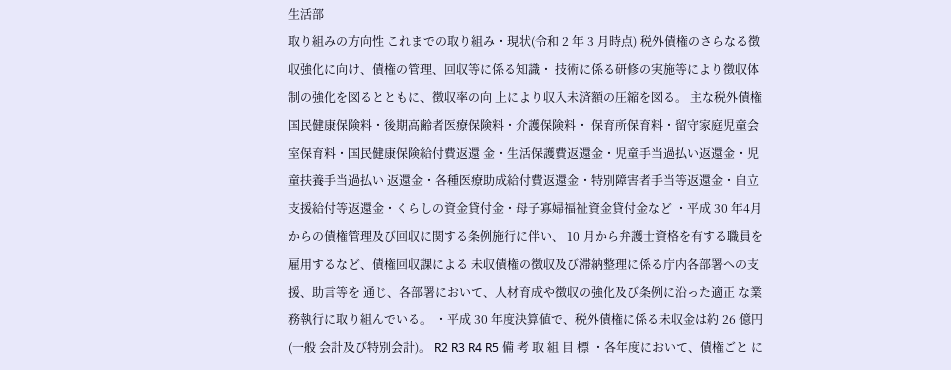生活部
取り組みの方向性 これまでの取り組み・現状(令和 2 年 3 月時点) 税外債権のさらなる徴収強化に向け、債権の管理、回収等に係る知識・ 技術に係る研修の実施等により徴収体制の強化を図るとともに、徴収率の向 上により収入未済額の圧縮を図る。 主な税外債権 国民健康保険料・後期高齢者医療保険料・介護保険料・ 保育所保育料・留守家庭児童会室保育料・国民健康保険給付費返還 金・生活保護費返還金・児童手当過払い返還金・児童扶養手当過払い 返還金・各種医療助成給付費返還金・特別障害者手当等返還金・自立 支援給付等返還金・くらしの資金貸付金・母子寡婦福祉資金貸付金など ・平成 30 年4月からの債権管理及び回収に関する条例施行に伴い、 10 月から弁護士資格を有する職員を雇用するなど、債権回収課による 未収債権の徴収及び滞納整理に係る庁内各部署への支援、助言等を 通じ、各部署において、人材育成や徴収の強化及び条例に沿った適正 な業務執行に取り組んでいる。 ・平成 30 年度決算値で、税外債権に係る未収金は約 26 億円(一般 会計及び特別会計)。 R2 R3 R4 R5 備 考 取 組 目 標 ・各年度において、債権ごと に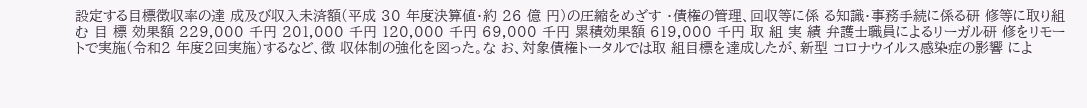設定する目標徴収率の達 成及び収入未済額(平成 30 年度決算値・約 26 億 円)の圧縮をめざす ・債権の管理、回収等に係 る知識・事務手続に係る研 修等に取り組む 目 標 効果額 229,000 千円 201,000 千円 120,000 千円 69,000 千円 累積効果額 619,000 千円 取 組 実 績 弁護士職員によるリーガル研 修をリモートで実施(令和2 年度2回実施)するなど、徴 収体制の強化を図った。な お、対象債権トータルでは取 組目標を達成したが、新型 コロナウイルス感染症の影響 によ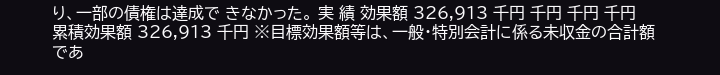り、一部の債権は達成で きなかった。 実 績 効果額 326,913 千円 千円 千円 千円 累積効果額 326,913 千円 ※目標効果額等は、一般・特別会計に係る未収金の合計額であ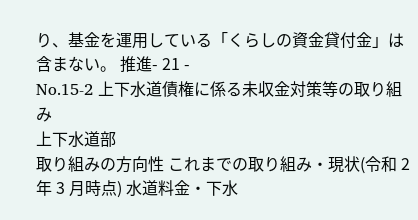り、基金を運用している「くらしの資金貸付金」は含まない。 推進- 21 -
No.15-2 上下水道債権に係る未収金対策等の取り組み
上下水道部
取り組みの方向性 これまでの取り組み・現状(令和 2 年 3 月時点) 水道料金・下水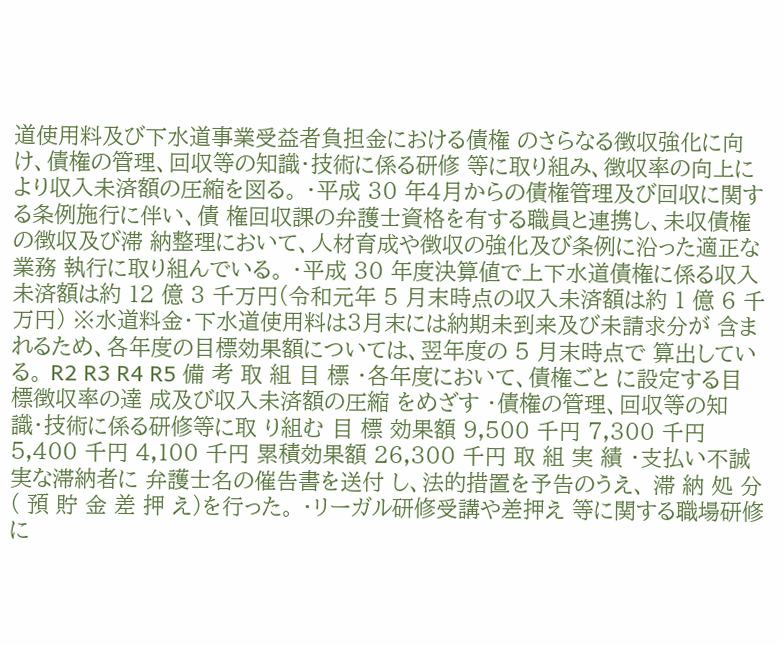道使用料及び下水道事業受益者負担金における債権 のさらなる徴収強化に向け、債権の管理、回収等の知識・技術に係る研修 等に取り組み、徴収率の向上により収入未済額の圧縮を図る。 ・平成 30 年4月からの債権管理及び回収に関する条例施行に伴い、債 権回収課の弁護士資格を有する職員と連携し、未収債権の徴収及び滞 納整理において、人材育成や徴収の強化及び条例に沿った適正な業務 執行に取り組んでいる。 ・平成 30 年度決算値で上下水道債権に係る収入未済額は約 12 億 3 千万円(令和元年 5 月末時点の収入未済額は約 1 億 6 千万円) ※水道料金・下水道使用料は3月末には納期未到来及び未請求分が 含まれるため、各年度の目標効果額については、翌年度の 5 月末時点で 算出している。 R2 R3 R4 R5 備 考 取 組 目 標 ・各年度において、債権ごと に設定する目標徴収率の達 成及び収入未済額の圧縮 をめざす ・債権の管理、回収等の知 識・技術に係る研修等に取 り組む 目 標 効果額 9,500 千円 7,300 千円 5,400 千円 4,100 千円 累積効果額 26,300 千円 取 組 実 績 ・支払い不誠実な滞納者に 弁護士名の催告書を送付 し、法的措置を予告のうえ、 滞 納 処 分 ( 預 貯 金 差 押 え)を行った。 ・リーガル研修受講や差押え 等に関する職場研修に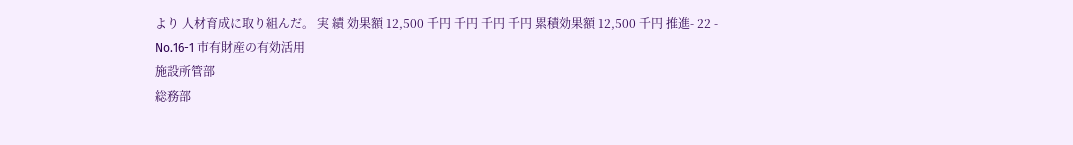より 人材育成に取り組んだ。 実 績 効果額 12,500 千円 千円 千円 千円 累積効果額 12,500 千円 推進- 22 -
No.16-1 市有財産の有効活用
施設所管部
総務部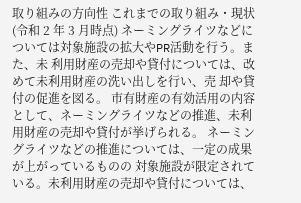取り組みの方向性 これまでの取り組み・現状(令和 2 年 3 月時点) ネーミングライツなどについては対象施設の拡大やPR活動を行う。また、未 利用財産の売却や貸付については、改めて未利用財産の洗い出しを行い、売 却や貸付の促進を図る。 市有財産の有効活用の内容として、ネーミングライツなどの推進、未利 用財産の売却や貸付が挙げられる。 ネーミングライツなどの推進については、一定の成果が上がっているものの 対象施設が限定されている。未利用財産の売却や貸付については、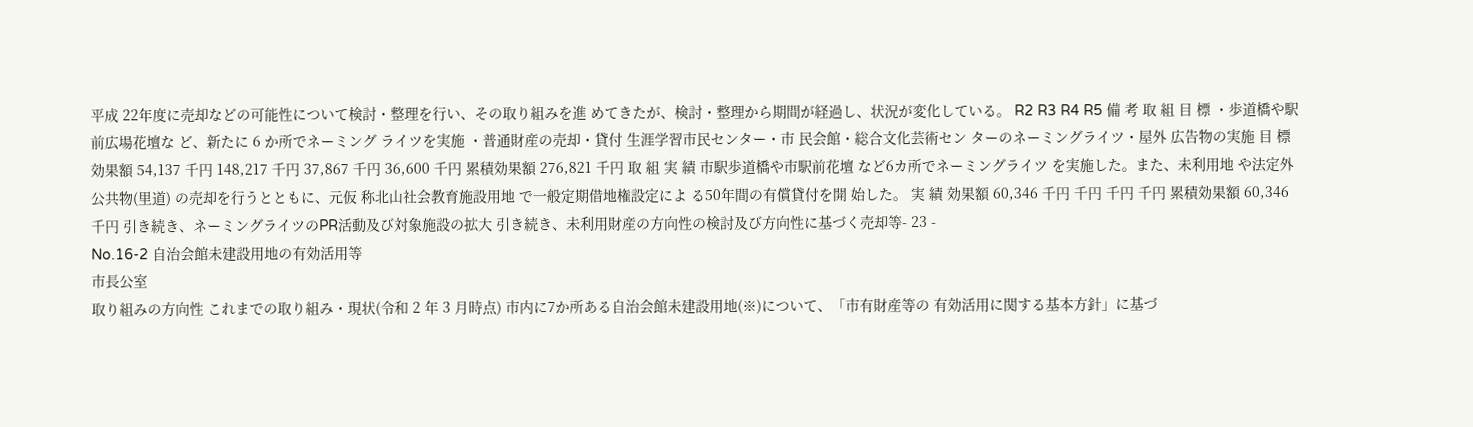平成 22年度に売却などの可能性について検討・整理を行い、その取り組みを進 めてきたが、検討・整理から期間が経過し、状況が変化している。 R2 R3 R4 R5 備 考 取 組 目 標 ・歩道橋や駅前広場花壇な ど、新たに 6 か所でネーミング ライツを実施 ・普通財産の売却・貸付 生涯学習市民センター・市 民会館・総合文化芸術セン ターのネーミングライツ・屋外 広告物の実施 目 標 効果額 54,137 千円 148,217 千円 37,867 千円 36,600 千円 累積効果額 276,821 千円 取 組 実 績 市駅歩道橋や市駅前花壇 など6カ所でネーミングライツ を実施した。また、未利用地 や法定外公共物(里道) の売却を行うとともに、元仮 称北山社会教育施設用地 で一般定期借地権設定によ る50年間の有償貸付を開 始した。 実 績 効果額 60,346 千円 千円 千円 千円 累積効果額 60,346 千円 引き続き、ネーミングライツのPR活動及び対象施設の拡大 引き続き、未利用財産の方向性の検討及び方向性に基づく売却等- 23 -
No.16-2 自治会館未建設用地の有効活用等
市長公室
取り組みの方向性 これまでの取り組み・現状(令和 2 年 3 月時点) 市内に7か所ある自治会館未建設用地(※)について、「市有財産等の 有効活用に関する基本方針」に基づ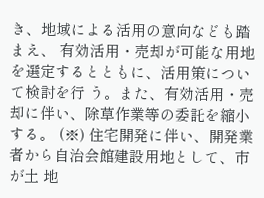き、地域による活用の意向なども踏まえ、 有効活用・売却が可能な用地を選定するとともに、活用策について検討を行 う。また、有効活用・売却に伴い、除草作業等の委託を縮小する。 (※) 住宅開発に伴い、開発業者から自治会館建設用地として、市が土 地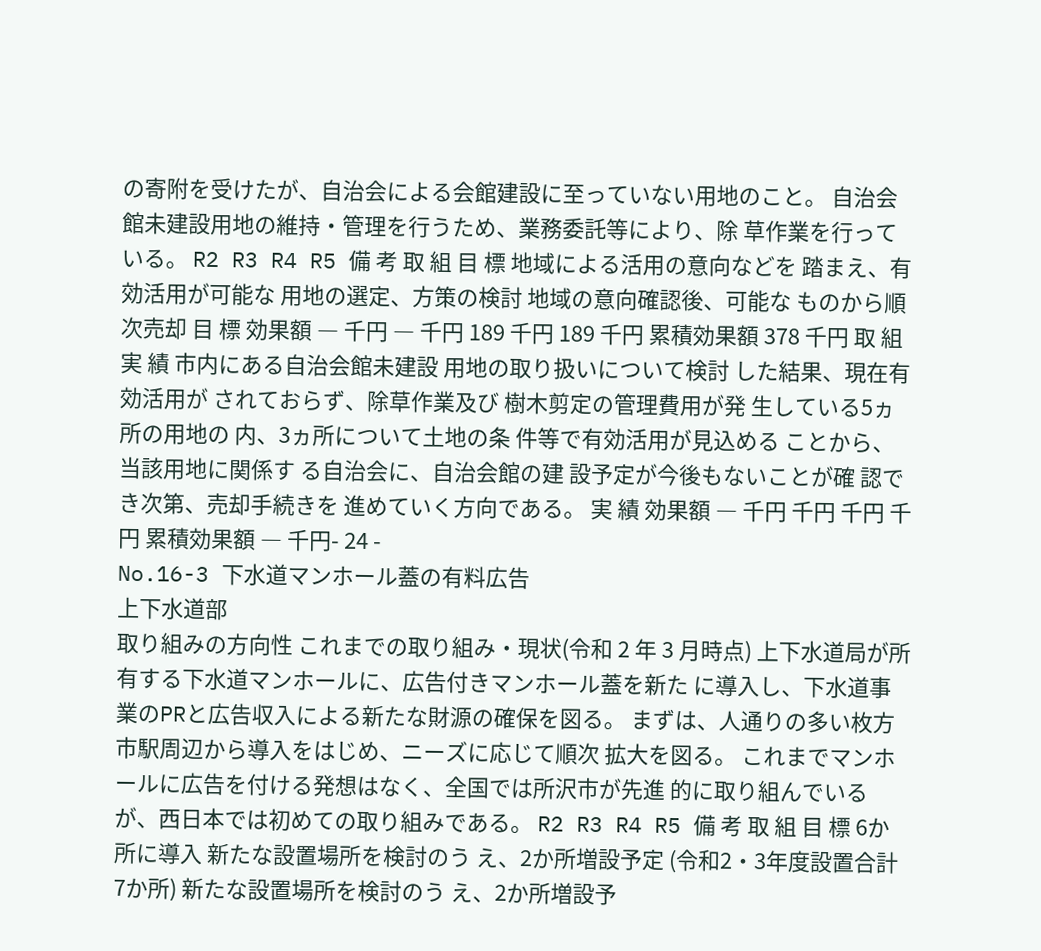の寄附を受けたが、自治会による会館建設に至っていない用地のこと。 自治会館未建設用地の維持・管理を行うため、業務委託等により、除 草作業を行っている。 R2 R3 R4 R5 備 考 取 組 目 標 地域による活用の意向などを 踏まえ、有効活用が可能な 用地の選定、方策の検討 地域の意向確認後、可能な ものから順次売却 目 標 効果額 ― 千円 ― 千円 189 千円 189 千円 累積効果額 378 千円 取 組 実 績 市内にある自治会館未建設 用地の取り扱いについて検討 した結果、現在有効活用が されておらず、除草作業及び 樹木剪定の管理費用が発 生している5ヵ所の用地の 内、3ヵ所について土地の条 件等で有効活用が見込める ことから、当該用地に関係す る自治会に、自治会館の建 設予定が今後もないことが確 認でき次第、売却手続きを 進めていく方向である。 実 績 効果額 ― 千円 千円 千円 千円 累積効果額 ― 千円- 24 -
No.16-3 下水道マンホール蓋の有料広告
上下水道部
取り組みの方向性 これまでの取り組み・現状(令和 2 年 3 月時点) 上下水道局が所有する下水道マンホールに、広告付きマンホール蓋を新た に導入し、下水道事業のPRと広告収入による新たな財源の確保を図る。 まずは、人通りの多い枚方市駅周辺から導入をはじめ、ニーズに応じて順次 拡大を図る。 これまでマンホールに広告を付ける発想はなく、全国では所沢市が先進 的に取り組んでいるが、西日本では初めての取り組みである。 R2 R3 R4 R5 備 考 取 組 目 標 6か所に導入 新たな設置場所を検討のう え、2か所増設予定 (令和2・3年度設置合計 7か所) 新たな設置場所を検討のう え、2か所増設予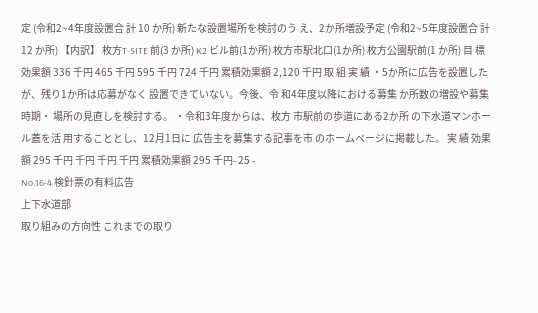定 (令和2~4年度設置合 計 10 か所) 新たな設置場所を検討のう え、2か所増設予定 (令和2~5年度設置合 計 12 か所) 【内訳】 枚方T-SITE 前(3 か所) K2 ビル前(1か所) 枚方市駅北口(1か所) 枚方公園駅前(1 か所) 目 標 効果額 336 千円 465 千円 595 千円 724 千円 累積効果額 2,120 千円 取 組 実 績 ・5か所に広告を設置した が、残り1か所は応募がなく 設置できていない。今後、令 和4年度以降における募集 か所数の増設や募集時期・ 場所の見直しを検討する。 ・令和3年度からは、枚方 市駅前の歩道にある2か所 の下水道マンホール蓋を活 用することとし、12月1日に 広告主を募集する記事を市 のホームページに掲載した。 実 績 効果額 295 千円 千円 千円 千円 累積効果額 295 千円- 25 -
No.16-4 検針票の有料広告
上下水道部
取り組みの方向性 これまでの取り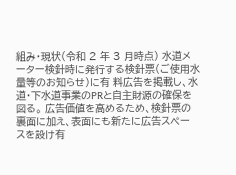組み・現状(令和 2 年 3 月時点) 水道メーター検針時に発行する検針票(ご使用水量等のお知らせ)に有 料広告を掲載し、水道・下水道事業のPRと自主財源の確保を図る。 広告価値を高めるため、検針票の裏面に加え、表面にも新たに広告スペー スを設け有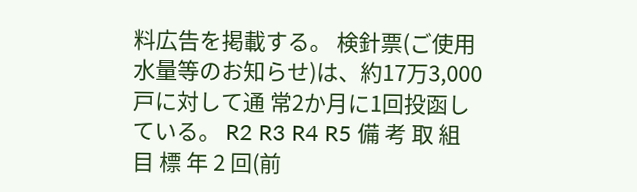料広告を掲載する。 検針票(ご使用水量等のお知らせ)は、約17万3,000戸に対して通 常2か月に1回投函している。 R2 R3 R4 R5 備 考 取 組 目 標 年 2 回(前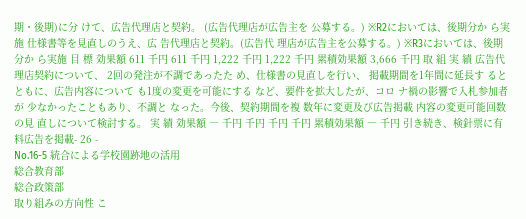期・後期)に分 けて、広告代理店と契約。 (広告代理店が広告主を 公募する。) ※R2においては、後期分か ら実施 仕様書等を見直しのうえ、広 告代理店と契約。(広告代 理店が広告主を公募する。) ※R3においては、後期分か ら実施 目 標 効果額 611 千円 611 千円 1,222 千円 1,222 千円 累積効果額 3,666 千円 取 組 実 績 広告代理店契約について、 2回の発注が不調であったた め、仕様書の見直しを行い、 掲載期間を1年間に延長す るとともに、広告内容について も1度の変更を可能にする など、要件を拡大したが、コロ ナ禍の影響で入札参加者が 少なかったこともあり、不調と なった。今後、契約期間を複 数年に変更及び広告掲載 内容の変更可能回数の見 直しについて検討する。 実 績 効果額 ― 千円 千円 千円 千円 累積効果額 ― 千円 引き続き、検針票に有料広告を掲載- 26 -
No.16-5 統合による学校園跡地の活用
総合教育部
総合政策部
取り組みの方向性 こ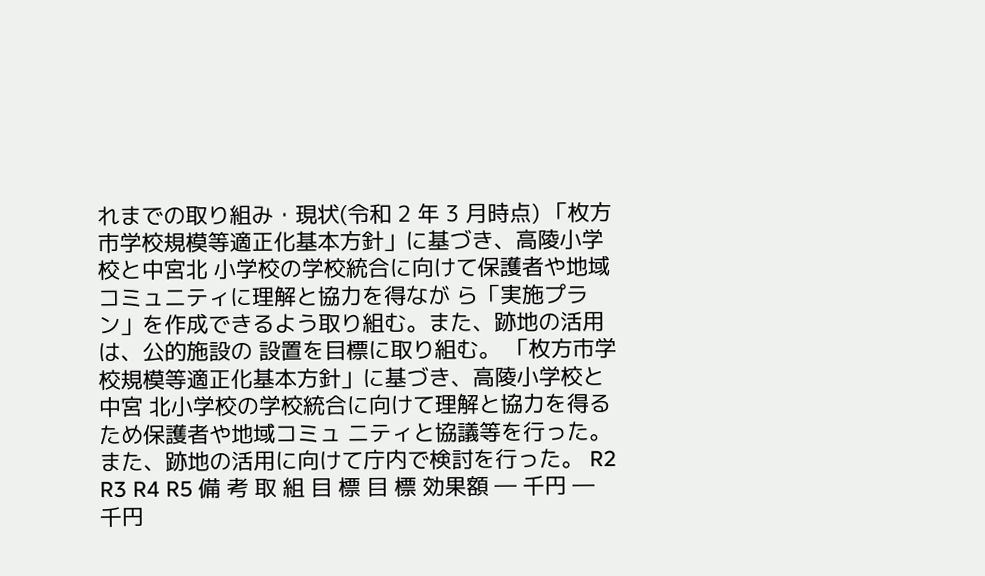れまでの取り組み・現状(令和 2 年 3 月時点) 「枚方市学校規模等適正化基本方針」に基づき、高陵小学校と中宮北 小学校の学校統合に向けて保護者や地域コミュニティに理解と協力を得なが ら「実施プラン」を作成できるよう取り組む。また、跡地の活用は、公的施設の 設置を目標に取り組む。 「枚方市学校規模等適正化基本方針」に基づき、高陵小学校と中宮 北小学校の学校統合に向けて理解と協力を得るため保護者や地域コミュ ニティと協議等を行った。また、跡地の活用に向けて庁内で検討を行った。 R2 R3 R4 R5 備 考 取 組 目 標 目 標 効果額 ― 千円 ― 千円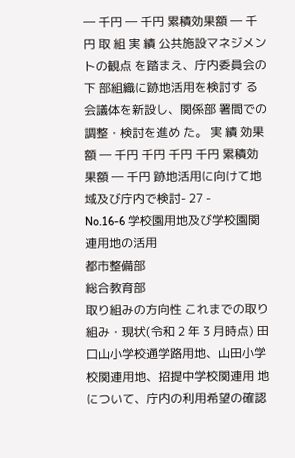― 千円 ― 千円 累積効果額 ― 千円 取 組 実 績 公共施設マネジメントの観点 を踏まえ、庁内委員会の下 部組織に跡地活用を検討す る会議体を新設し、関係部 署間での調整・検討を進め た。 実 績 効果額 ― 千円 千円 千円 千円 累積効果額 ― 千円 跡地活用に向けて地域及び庁内で検討- 27 -
No.16-6 学校園用地及び学校園関連用地の活用
都市整備部
総合教育部
取り組みの方向性 これまでの取り組み・現状(令和 2 年 3 月時点) 田口山小学校通学路用地、山田小学校関連用地、招提中学校関連用 地について、庁内の利用希望の確認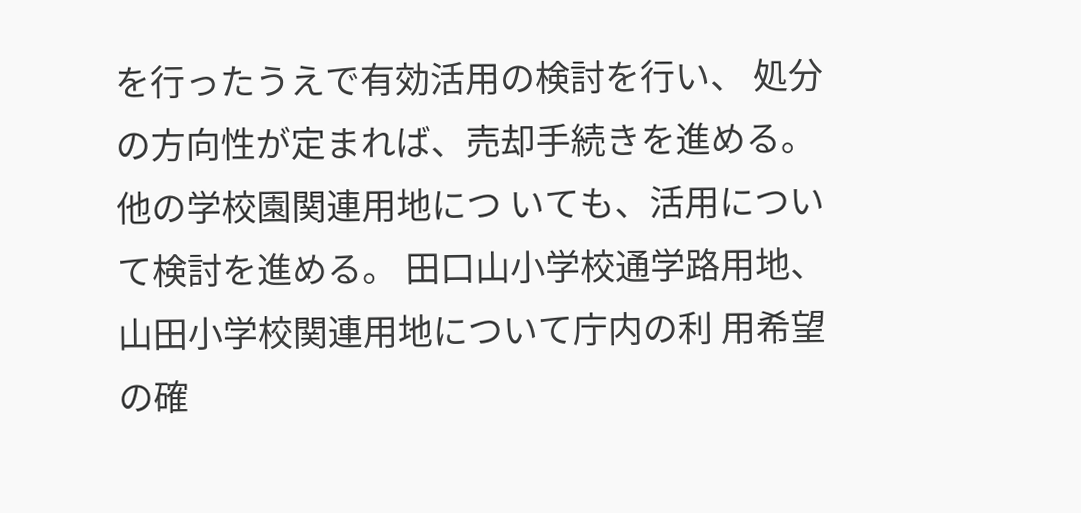を行ったうえで有効活用の検討を行い、 処分の方向性が定まれば、売却手続きを進める。他の学校園関連用地につ いても、活用について検討を進める。 田口山小学校通学路用地、山田小学校関連用地について庁内の利 用希望の確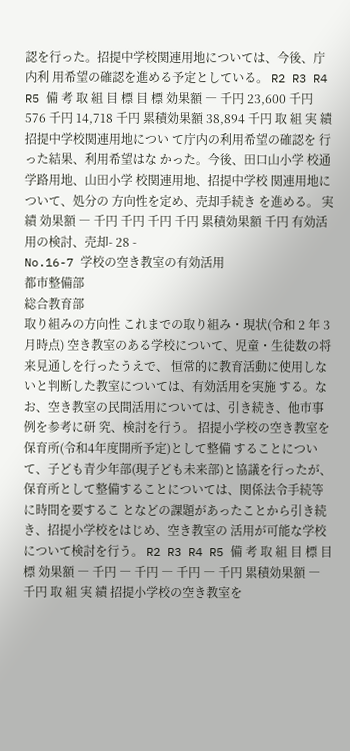認を行った。招提中学校関連用地については、今後、庁内利 用希望の確認を進める予定としている。 R2 R3 R4 R5 備 考 取 組 目 標 目 標 効果額 ― 千円 23,600 千円 576 千円 14,718 千円 累積効果額 38,894 千円 取 組 実 績 招提中学校関連用地につい て庁内の利用希望の確認を 行った結果、利用希望はな かった。今後、田口山小学 校通学路用地、山田小学 校関連用地、招提中学校 関連用地について、処分の 方向性を定め、売却手続き を進める。 実 績 効果額 ― 千円 千円 千円 千円 累積効果額 千円 有効活用の検討、売却- 28 -
No.16-7 学校の空き教室の有効活用
都市整備部
総合教育部
取り組みの方向性 これまでの取り組み・現状(令和 2 年 3 月時点) 空き教室のある学校について、児童・生徒数の将来見通しを行ったうえで、 恒常的に教育活動に使用しないと判断した教室については、有効活用を実施 する。なお、空き教室の民間活用については、引き続き、他市事例を参考に研 究、検討を行う。 招提小学校の空き教室を保育所(令和4年度開所予定)として整備 することについて、子ども青少年部(現子ども未来部)と協議を行ったが、 保育所として整備することについては、関係法令手続等に時間を要するこ となどの課題があったことから引き続き、招提小学校をはじめ、空き教室の 活用が可能な学校について検討を行う。 R2 R3 R4 R5 備 考 取 組 目 標 目 標 効果額 ― 千円 ― 千円 ― 千円 ― 千円 累積効果額 ― 千円 取 組 実 績 招提小学校の空き教室を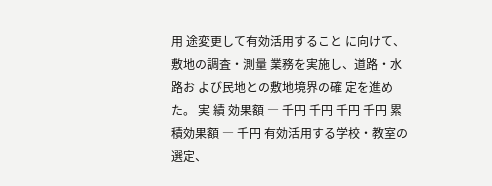用 途変更して有効活用すること に向けて、敷地の調査・測量 業務を実施し、道路・水路お よび民地との敷地境界の確 定を進めた。 実 績 効果額 ― 千円 千円 千円 千円 累積効果額 ― 千円 有効活用する学校・教室の選定、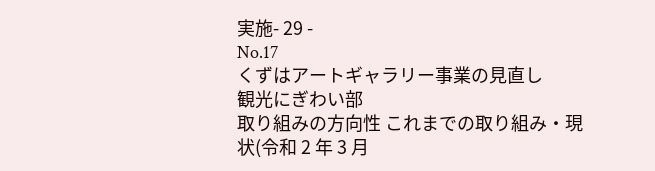実施- 29 -
No.17
くずはアートギャラリー事業の見直し
観光にぎわい部
取り組みの方向性 これまでの取り組み・現状(令和 2 年 3 月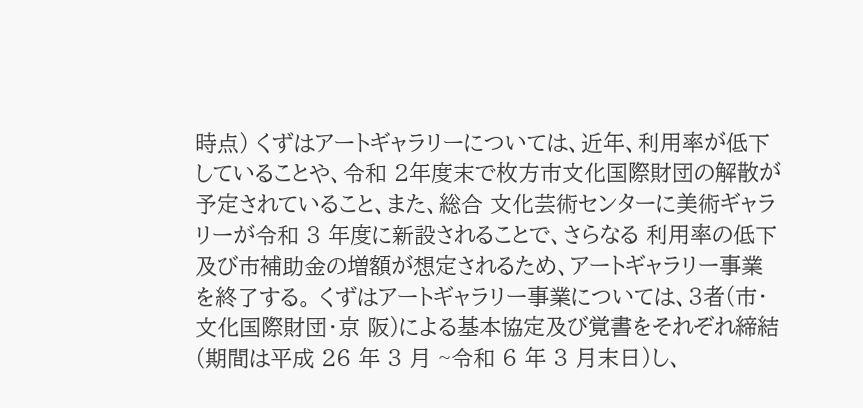時点) くずはアートギャラリーについては、近年、利用率が低下していることや、令和 2年度末で枚方市文化国際財団の解散が予定されていること、また、総合 文化芸術センターに美術ギャラリーが令和 3 年度に新設されることで、さらなる 利用率の低下及び市補助金の増額が想定されるため、アートギャラリー事業 を終了する。 くずはアートギャラリー事業については、3者(市・文化国際財団・京 阪)による基本協定及び覚書をそれぞれ締結(期間は平成 26 年 3 月 ~令和 6 年 3 月末日)し、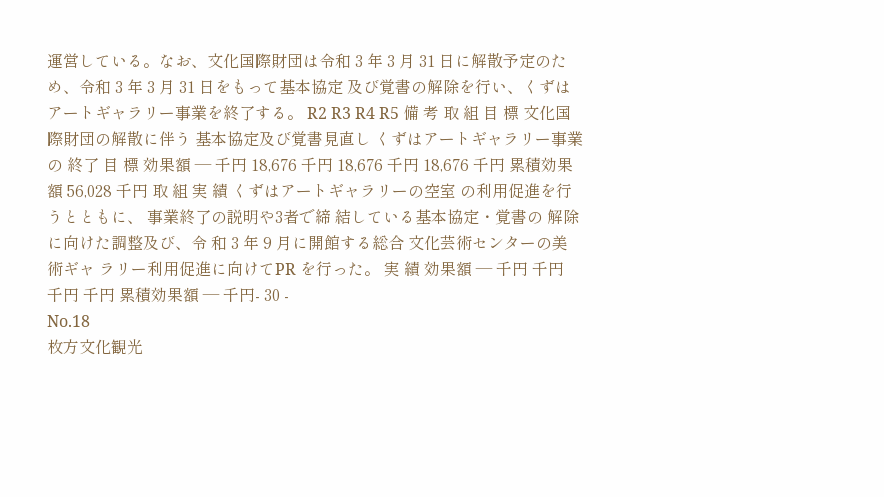運営している。なお、文化国際財団は令和 3 年 3 月 31 日に解散予定のため、令和 3 年 3 月 31 日をもって基本協定 及び覚書の解除を行い、くずはアートギャラリー事業を終了する。 R2 R3 R4 R5 備 考 取 組 目 標 文化国際財団の解散に伴う 基本協定及び覚書見直し くずはアートギャラリー事業の 終了 目 標 効果額 ― 千円 18,676 千円 18,676 千円 18,676 千円 累積効果額 56,028 千円 取 組 実 績 くずはアートギャラリーの空室 の利用促進を行うとともに、 事業終了の説明や3者で締 結している基本協定・覚書の 解除に向けた調整及び、令 和 3 年 9 月に開館する総合 文化芸術センターの美術ギャ ラリー利用促進に向けてPR を行った。 実 績 効果額 ― 千円 千円 千円 千円 累積効果額 ― 千円- 30 -
No.18
枚方文化観光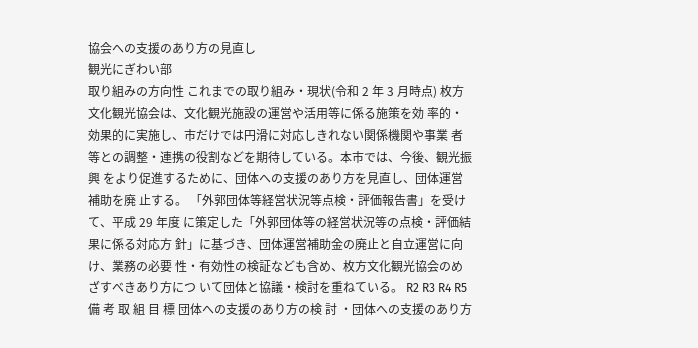協会への支援のあり方の見直し
観光にぎわい部
取り組みの方向性 これまでの取り組み・現状(令和 2 年 3 月時点) 枚方文化観光協会は、文化観光施設の運営や活用等に係る施策を効 率的・効果的に実施し、市だけでは円滑に対応しきれない関係機関や事業 者等との調整・連携の役割などを期待している。本市では、今後、観光振興 をより促進するために、団体への支援のあり方を見直し、団体運営補助を廃 止する。 「外郭団体等経営状況等点検・評価報告書」を受けて、平成 29 年度 に策定した「外郭団体等の経営状況等の点検・評価結果に係る対応方 針」に基づき、団体運営補助金の廃止と自立運営に向け、業務の必要 性・有効性の検証なども含め、枚方文化観光協会のめざすべきあり方につ いて団体と協議・検討を重ねている。 R2 R3 R4 R5 備 考 取 組 目 標 団体への支援のあり方の検 討 ・団体への支援のあり方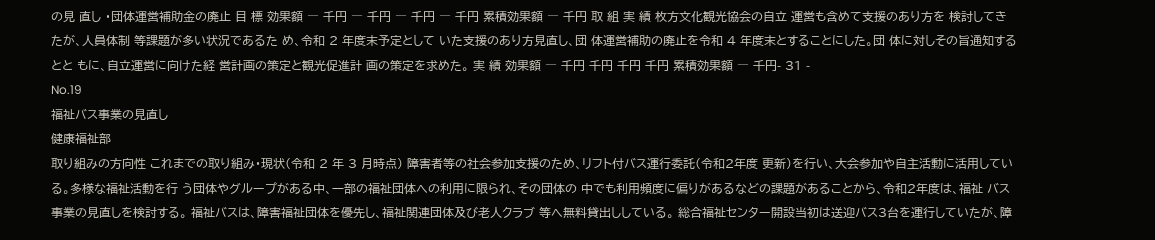の見 直し ・団体運営補助金の廃止 目 標 効果額 ― 千円 ― 千円 ― 千円 ― 千円 累積効果額 ― 千円 取 組 実 績 枚方文化観光協会の自立 運営も含めて支援のあり方を 検討してきたが、人員体制 等課題が多い状況であるた め、令和 2 年度末予定として いた支援のあり方見直し、団 体運営補助の廃止を令和 4 年度末とすることにした。団 体に対しその旨通知するとと もに、自立運営に向けた経 営計画の策定と観光促進計 画の策定を求めた。 実 績 効果額 ― 千円 千円 千円 千円 累積効果額 ― 千円- 31 -
No.19
福祉バス事業の見直し
健康福祉部
取り組みの方向性 これまでの取り組み・現状(令和 2 年 3 月時点) 障害者等の社会参加支援のため、リフト付バス運行委託(令和2年度 更新)を行い、大会参加や自主活動に活用している。多様な福祉活動を行 う団体やグループがある中、一部の福祉団体への利用に限られ、その団体の 中でも利用頻度に偏りがあるなどの課題があることから、令和2年度は、福祉 バス事業の見直しを検討する。 福祉バスは、障害福祉団体を優先し、福祉関連団体及び老人クラブ 等へ無料貸出ししている。 総合福祉センター開設当初は送迎バス3台を運行していたが、障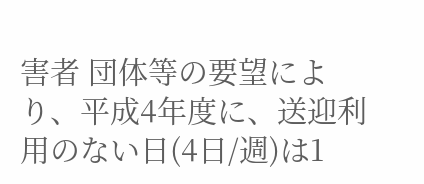害者 団体等の要望により、平成4年度に、送迎利用のない日(4日/週)は1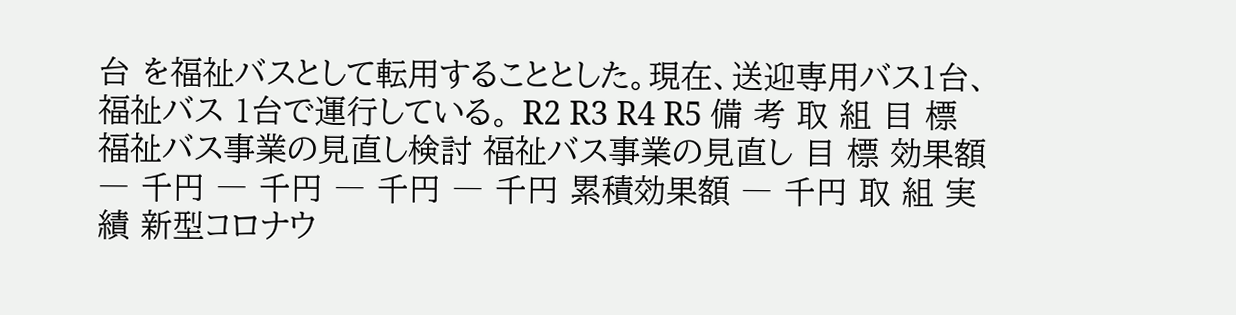台 を福祉バスとして転用することとした。現在、送迎専用バス1台、福祉バス 1台で運行している。 R2 R3 R4 R5 備 考 取 組 目 標 福祉バス事業の見直し検討 福祉バス事業の見直し 目 標 効果額 ― 千円 ― 千円 ― 千円 ― 千円 累積効果額 ― 千円 取 組 実 績 新型コロナウ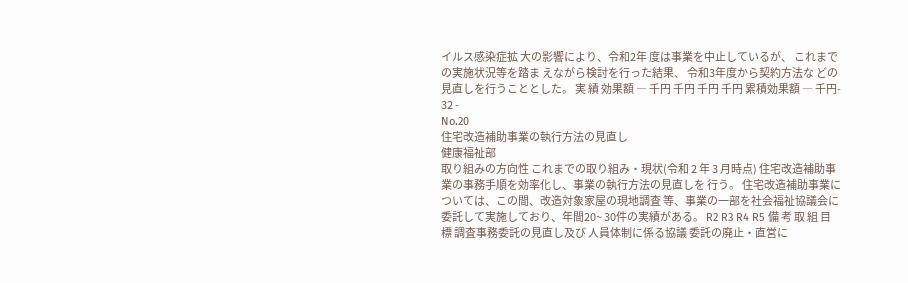イルス感染症拡 大の影響により、令和2年 度は事業を中止しているが、 これまでの実施状況等を踏ま えながら検討を行った結果、 令和3年度から契約方法な どの見直しを行うこととした。 実 績 効果額 ― 千円 千円 千円 千円 累積効果額 ― 千円- 32 -
No.20
住宅改造補助事業の執行方法の見直し
健康福祉部
取り組みの方向性 これまでの取り組み・現状(令和 2 年 3 月時点) 住宅改造補助事業の事務手順を効率化し、事業の執行方法の見直しを 行う。 住宅改造補助事業については、この間、改造対象家屋の現地調査 等、事業の一部を社会福祉協議会に委託して実施しており、年間20~ 30件の実績がある。 R2 R3 R4 R5 備 考 取 組 目 標 調査事務委託の見直し及び 人員体制に係る協議 委託の廃止・直営に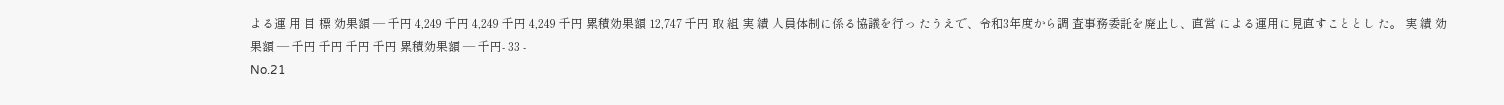よる運 用 目 標 効果額 ― 千円 4,249 千円 4,249 千円 4,249 千円 累積効果額 12,747 千円 取 組 実 績 人員体制に係る協議を行っ たうえで、令和3年度から調 査事務委託を廃止し、直営 による運用に見直すこととし た。 実 績 効果額 ― 千円 千円 千円 千円 累積効果額 ― 千円- 33 -
No.21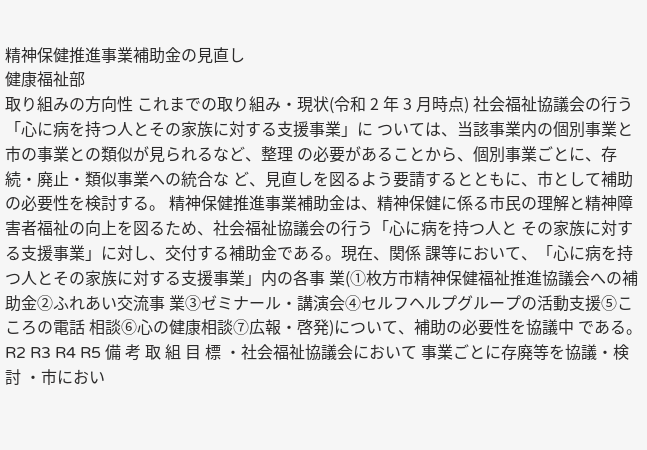精神保健推進事業補助金の見直し
健康福祉部
取り組みの方向性 これまでの取り組み・現状(令和 2 年 3 月時点) 社会福祉協議会の行う「心に病を持つ人とその家族に対する支援事業」に ついては、当該事業内の個別事業と市の事業との類似が見られるなど、整理 の必要があることから、個別事業ごとに、存続・廃止・類似事業への統合な ど、見直しを図るよう要請するとともに、市として補助の必要性を検討する。 精神保健推進事業補助金は、精神保健に係る市民の理解と精神障 害者福祉の向上を図るため、社会福祉協議会の行う「心に病を持つ人と その家族に対する支援事業」に対し、交付する補助金である。現在、関係 課等において、「心に病を持つ人とその家族に対する支援事業」内の各事 業(①枚方市精神保健福祉推進協議会への補助金②ふれあい交流事 業③ゼミナール・講演会④セルフヘルプグループの活動支援⑤こころの電話 相談⑥心の健康相談⑦広報・啓発)について、補助の必要性を協議中 である。 R2 R3 R4 R5 備 考 取 組 目 標 ・社会福祉協議会において 事業ごとに存廃等を協議・検 討 ・市におい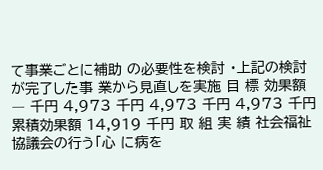て事業ごとに補助 の必要性を検討 ・上記の検討が完了した事 業から見直しを実施 目 標 効果額 ― 千円 4,973 千円 4,973 千円 4,973 千円 累積効果額 14,919 千円 取 組 実 績 社会福祉協議会の行う「心 に病を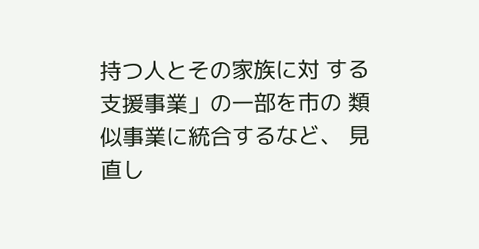持つ人とその家族に対 する支援事業」の一部を市の 類似事業に統合するなど、 見直し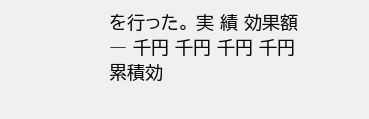を行った。 実 績 効果額 ― 千円 千円 千円 千円 累積効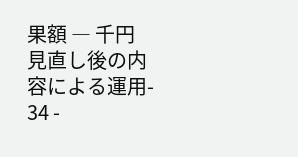果額 ― 千円 見直し後の内容による運用- 34 -